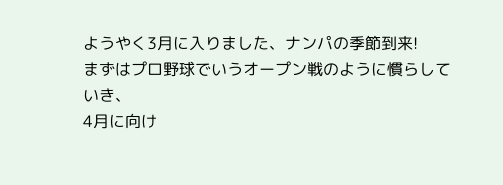ようやく3月に入りました、ナンパの季節到来!
まずはプロ野球でいうオープン戦のように慣らしていき、
4月に向け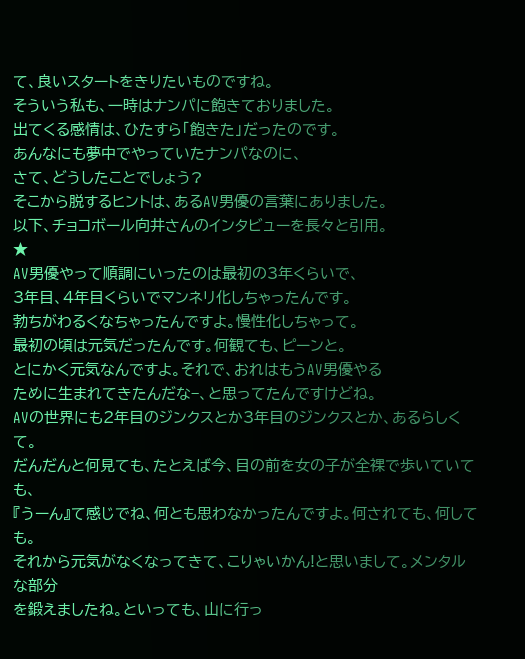て、良いスタートをきりたいものですね。
そういう私も、一時はナンパに飽きておりました。
出てくる感情は、ひたすら「飽きた」だったのです。
あんなにも夢中でやっていたナンパなのに、
さて、どうしたことでしょう?
そこから脱するヒントは、あるAV男優の言葉にありました。
以下、チョコボール向井さんのインタビューを長々と引用。
★
AV男優やって順調にいったのは最初の3年くらいで、
3年目、4年目くらいでマンネリ化しちゃったんです。
勃ちがわるくなちゃったんですよ。慢性化しちゃって。
最初の頃は元気だったんです。何観ても、ピーンと。
とにかく元気なんですよ。それで、おれはもうAV男優やる
ために生まれてきたんだな−、と思ってたんですけどね。
AVの世界にも2年目のジンクスとか3年目のジンクスとか、あるらしくて。
だんだんと何見ても、たとえば今、目の前を女の子が全裸で歩いていても、
『うーん』て感じでね、何とも思わなかったんですよ。何されても、何しても。
それから元気がなくなってきて、こりゃいかん!と思いまして。メンタルな部分
を鍛えましたね。といっても、山に行っ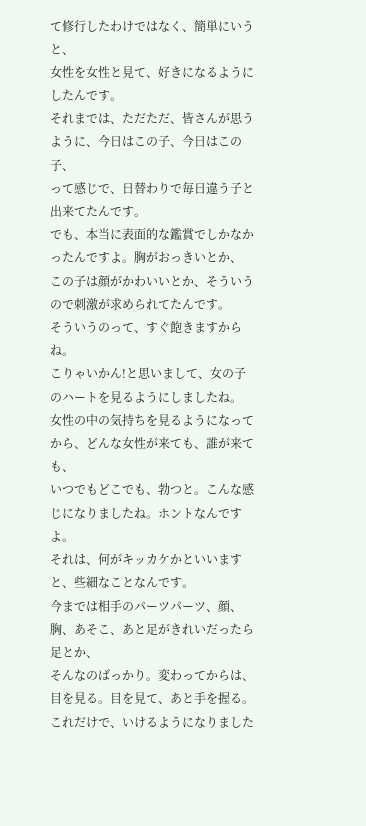て修行したわけではなく、簡単にいうと、
女性を女性と見て、好きになるようにしたんです。
それまでは、ただただ、皆さんが思うように、今日はこの子、今日はこの子、
って感じで、日替わりで毎日違う子と出来てたんです。
でも、本当に表面的な鑑賞でしかなかったんですよ。胸がおっきいとか、
この子は顔がかわいいとか、そういうので刺激が求められてたんです。
そういうのって、すぐ飽きますからね。
こりゃいかん!と思いまして、女の子のハートを見るようにしましたね。
女性の中の気持ちを見るようになってから、どんな女性が来ても、誰が来ても、
いつでもどこでも、勃つと。こんな感じになりましたね。ホントなんですよ。
それは、何がキッカケかといいますと、些細なことなんです。
今までは相手のパーツパーツ、顔、胸、あそこ、あと足がきれいだったら足とか、
そんなのばっかり。変わってからは、目を見る。目を見て、あと手を握る。
これだけで、いけるようになりました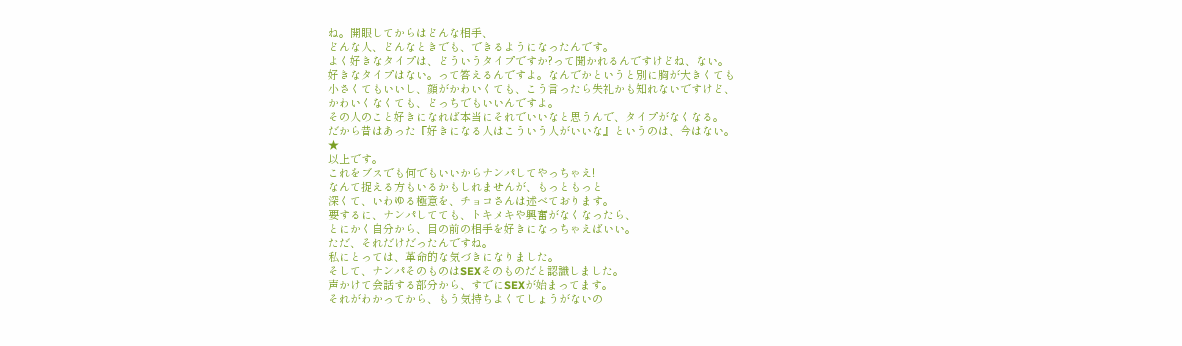ね。開眼してからはどんな相手、
どんな人、どんなときでも、できるようになったんです。
よく好きなタイプは、どういうタイプですか?って聞かれるんですけどね、ない。
好きなタイプはない。って答えるんですよ。なんでかというと別に胸が大きくても
小さくてもいいし、顔がかわいくても、こう言ったら失礼かも知れないですけど、
かわいくなくても、どっちでもいいんですよ。
その人のこと好きになれば本当にそれでいいなと思うんで、タイプがなくなる。
だから昔はあった『好きになる人はこういう人がいいな』というのは、今はない。
★
以上です。
これをブスでも何でもいいからナンパしてやっちゃえ!
なんて捉える方もいるかもしれませんが、もっともっと
深くて、いわゆる極意を、チョコさんは述べております。
要するに、ナンパしてても、トキメキや興奮がなくなったら、
とにかく自分から、目の前の相手を好きになっちゃえばいい。
ただ、それだけだったんですね。
私にとっては、革命的な気づきになりました。
そして、ナンパそのものはSEXそのものだと認識しました。
声かけて会話する部分から、すでにSEXが始まってます。
それがわかってから、もう気持ちよくてしょうがないの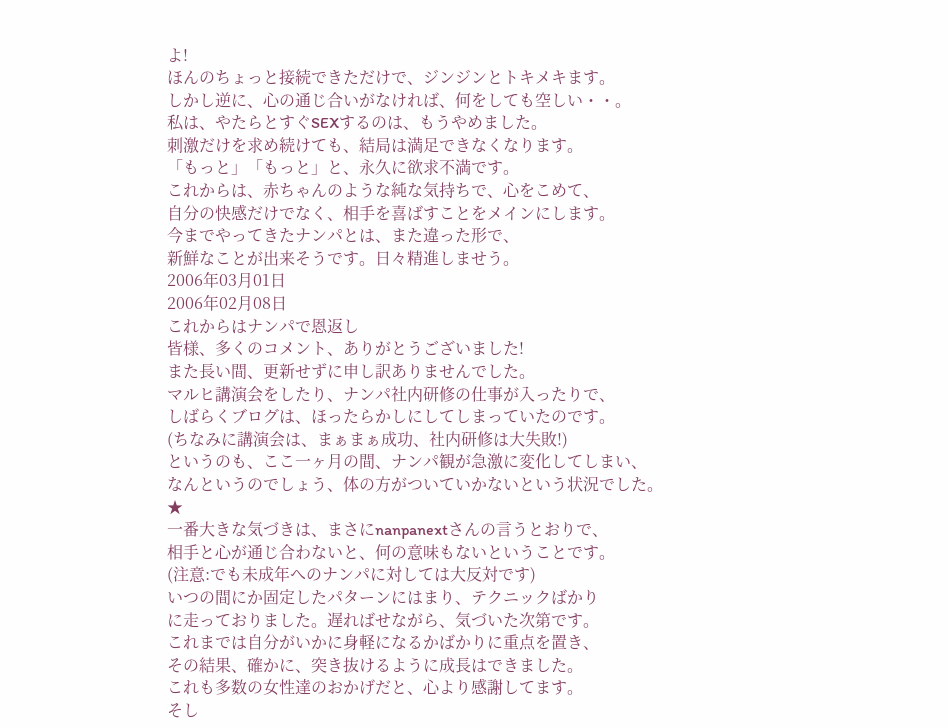よ!
ほんのちょっと接続できただけで、ジンジンとトキメキます。
しかし逆に、心の通じ合いがなければ、何をしても空しい・・。
私は、やたらとすぐSEXするのは、もうやめました。
刺激だけを求め続けても、結局は満足できなくなります。
「もっと」「もっと」と、永久に欲求不満です。
これからは、赤ちゃんのような純な気持ちで、心をこめて、
自分の快感だけでなく、相手を喜ばすことをメインにします。
今までやってきたナンパとは、また違った形で、
新鮮なことが出来そうです。日々精進しませう。
2006年03月01日
2006年02月08日
これからはナンパで恩返し
皆様、多くのコメント、ありがとうございました!
また長い間、更新せずに申し訳ありませんでした。
マルヒ講演会をしたり、ナンパ社内研修の仕事が入ったりで、
しばらくブログは、ほったらかしにしてしまっていたのです。
(ちなみに講演会は、まぁまぁ成功、社内研修は大失敗!)
というのも、ここ一ヶ月の間、ナンパ観が急激に変化してしまい、
なんというのでしょう、体の方がついていかないという状況でした。
★
一番大きな気づきは、まさにnanpanextさんの言うとおりで、
相手と心が通じ合わないと、何の意味もないということです。
(注意:でも未成年へのナンパに対しては大反対です)
いつの間にか固定したパターンにはまり、テクニックばかり
に走っておりました。遅ればせながら、気づいた次第です。
これまでは自分がいかに身軽になるかばかりに重点を置き、
その結果、確かに、突き抜けるように成長はできました。
これも多数の女性達のおかげだと、心より感謝してます。
そし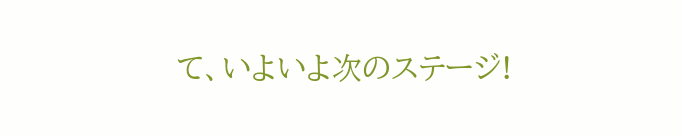て、いよいよ次のステージ!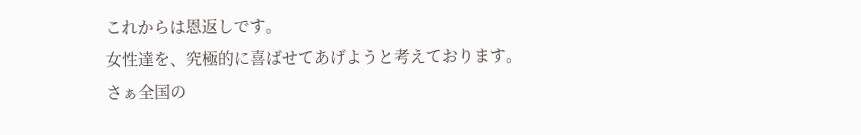これからは恩返しです。
女性達を、究極的に喜ばせてあげようと考えております。
さぁ全国の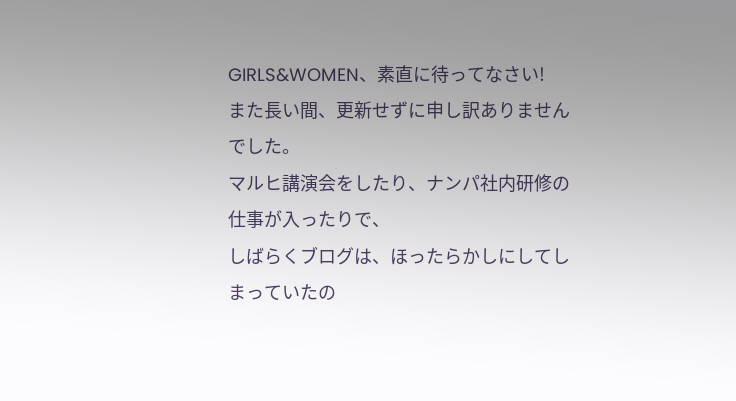GIRLS&WOMEN、素直に待ってなさい!
また長い間、更新せずに申し訳ありませんでした。
マルヒ講演会をしたり、ナンパ社内研修の仕事が入ったりで、
しばらくブログは、ほったらかしにしてしまっていたの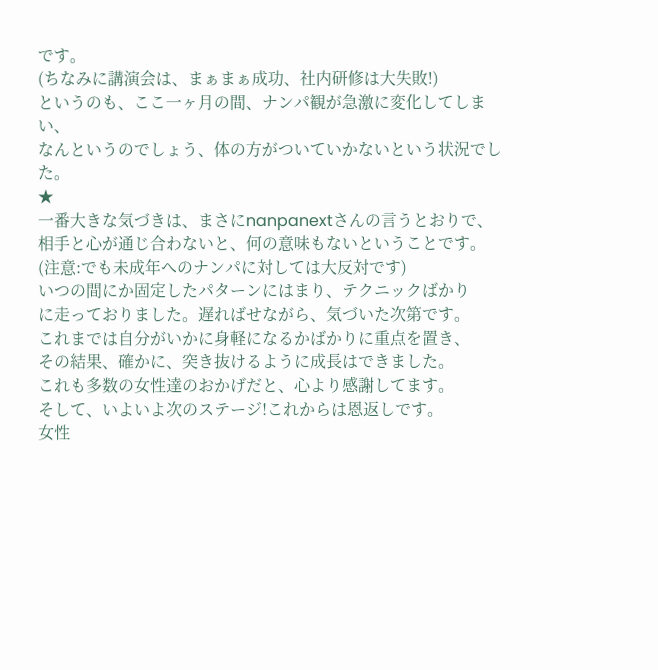です。
(ちなみに講演会は、まぁまぁ成功、社内研修は大失敗!)
というのも、ここ一ヶ月の間、ナンパ観が急激に変化してしまい、
なんというのでしょう、体の方がついていかないという状況でした。
★
一番大きな気づきは、まさにnanpanextさんの言うとおりで、
相手と心が通じ合わないと、何の意味もないということです。
(注意:でも未成年へのナンパに対しては大反対です)
いつの間にか固定したパターンにはまり、テクニックばかり
に走っておりました。遅ればせながら、気づいた次第です。
これまでは自分がいかに身軽になるかばかりに重点を置き、
その結果、確かに、突き抜けるように成長はできました。
これも多数の女性達のおかげだと、心より感謝してます。
そして、いよいよ次のステージ!これからは恩返しです。
女性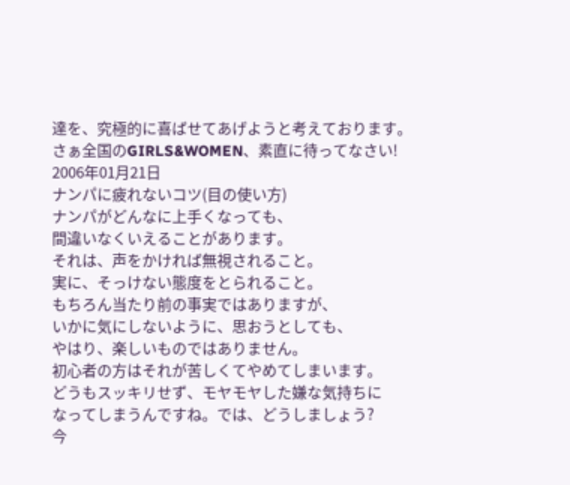達を、究極的に喜ばせてあげようと考えております。
さぁ全国のGIRLS&WOMEN、素直に待ってなさい!
2006年01月21日
ナンパに疲れないコツ(目の使い方)
ナンパがどんなに上手くなっても、
間違いなくいえることがあります。
それは、声をかければ無視されること。
実に、そっけない態度をとられること。
もちろん当たり前の事実ではありますが、
いかに気にしないように、思おうとしても、
やはり、楽しいものではありません。
初心者の方はそれが苦しくてやめてしまいます。
どうもスッキリせず、モヤモヤした嫌な気持ちに
なってしまうんですね。では、どうしましょう?
今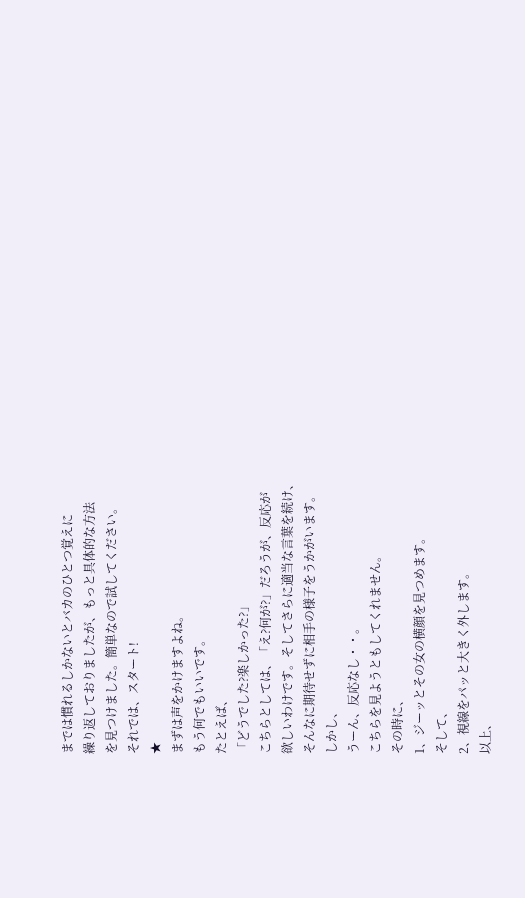までは慣れるしかないとバカのひとつ覚えに
繰り返しておりましたが、もっと具体的な方法
を見つけました。簡単なので試してください。
それでは、スタート!
★
まずは声をかけますよね。
もう何でもいいです。
たとえば、
「どうでした?楽しかった?」
こちらとしては、「え?何が?」だろうが、反応が
欲しいわけです。そしてさらに適当な言葉を続け、
そんなに期待せずに相手の様子をうかがいます。
しかし、
うーん、反応なし・・。
こちらを見ようともしてくれません。
その時に、
1、ジーッとその女の横顔を見つめます。
そして、
2、視線をパッと大きく外します。
以上、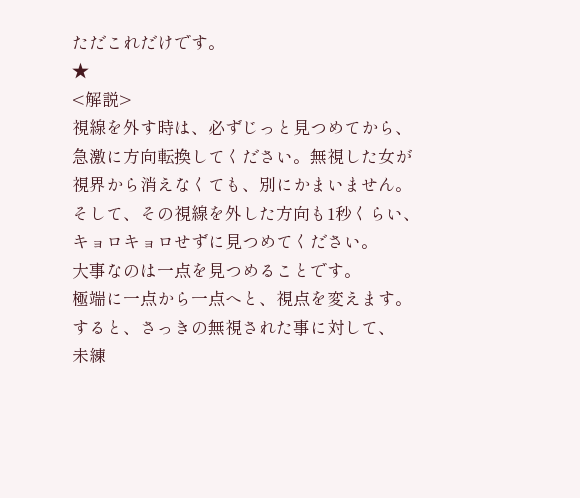ただこれだけです。
★
<解説>
視線を外す時は、必ずじっと見つめてから、
急激に方向転換してください。無視した女が
視界から消えなくても、別にかまいません。
そして、その視線を外した方向も1秒くらい、
キョロキョロせずに見つめてください。
大事なのは一点を見つめることです。
極端に一点から一点へと、視点を変えます。
すると、さっきの無視された事に対して、
未練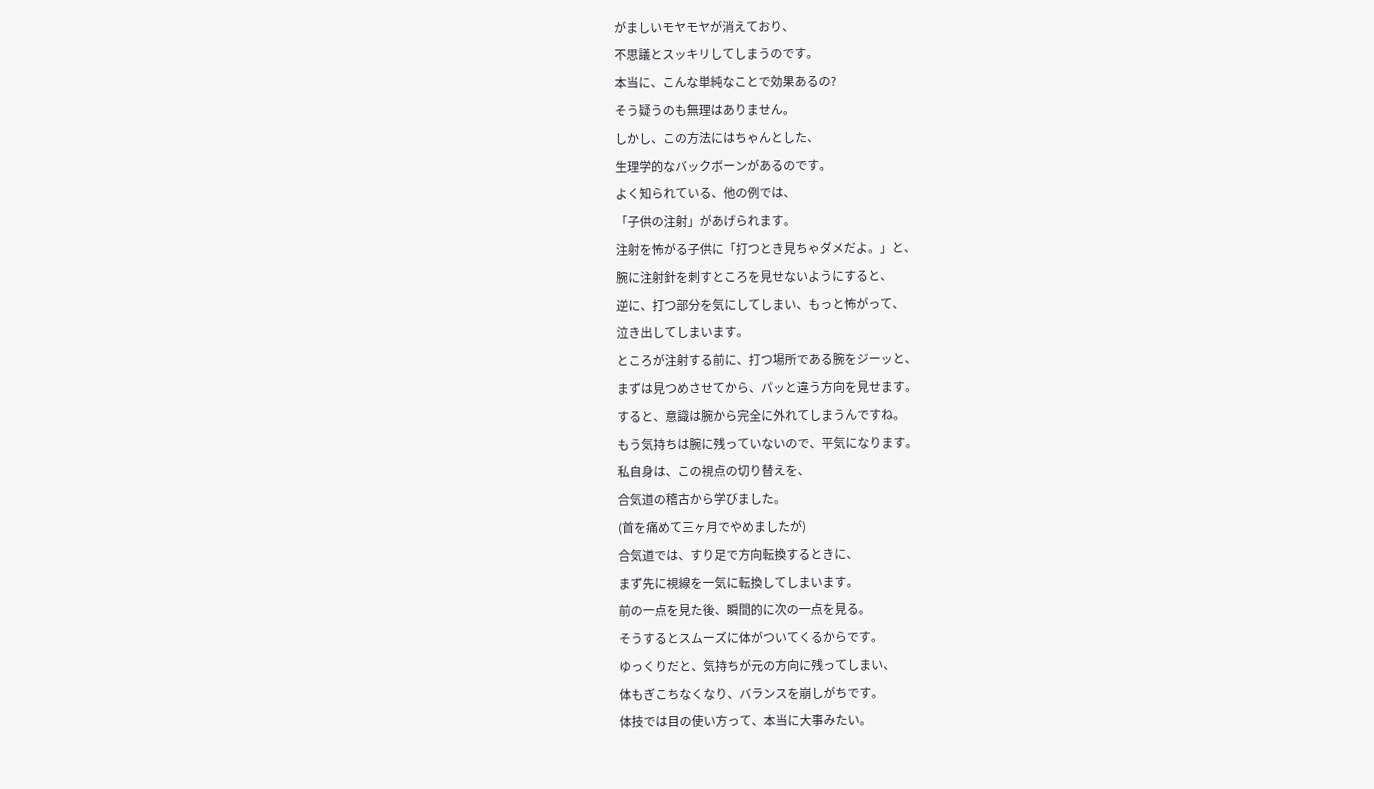がましいモヤモヤが消えており、
不思議とスッキリしてしまうのです。
本当に、こんな単純なことで効果あるの?
そう疑うのも無理はありません。
しかし、この方法にはちゃんとした、
生理学的なバックボーンがあるのです。
よく知られている、他の例では、
「子供の注射」があげられます。
注射を怖がる子供に「打つとき見ちゃダメだよ。」と、
腕に注射針を刺すところを見せないようにすると、
逆に、打つ部分を気にしてしまい、もっと怖がって、
泣き出してしまいます。
ところが注射する前に、打つ場所である腕をジーッと、
まずは見つめさせてから、パッと違う方向を見せます。
すると、意識は腕から完全に外れてしまうんですね。
もう気持ちは腕に残っていないので、平気になります。
私自身は、この視点の切り替えを、
合気道の稽古から学びました。
(首を痛めて三ヶ月でやめましたが)
合気道では、すり足で方向転換するときに、
まず先に視線を一気に転換してしまいます。
前の一点を見た後、瞬間的に次の一点を見る。
そうするとスムーズに体がついてくるからです。
ゆっくりだと、気持ちが元の方向に残ってしまい、
体もぎこちなくなり、バランスを崩しがちです。
体技では目の使い方って、本当に大事みたい。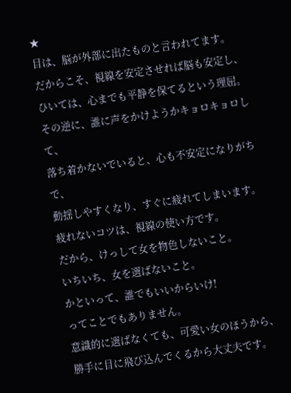★
目は、脳が外部に出たものと言われてます。
だからこそ、視線を安定させれば脳も安定し、
ひいては、心までも平静を保てるという理屈。
その逆に、誰に声をかけようかキョロキョロして、
落ち着かないでいると、心も不安定になりがちで、
動揺しやすくなり、すぐに疲れてしまいます。
疲れないコツは、視線の使い方です。
だから、けっして女を物色しないこと。
いちいち、女を選ばないこと。
かといって、誰でもいいからいけ!
ってことでもありません。
意識的に選ばなくても、可愛い女のほうから、
勝手に目に飛び込んでくるから大丈夫です。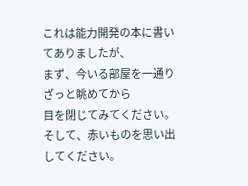これは能力開発の本に書いてありましたが、
まず、今いる部屋を一通りざっと眺めてから
目を閉じてみてください。
そして、赤いものを思い出してください。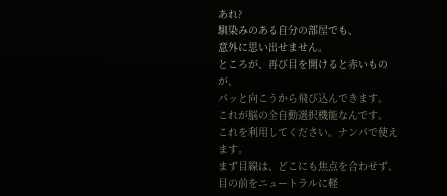あれ?
馴染みのある自分の部屋でも、
意外に思い出せません。
ところが、再び目を開けると赤いものが、
パッと向こうから飛び込んできます。
これが脳の全自動選択機能なんです。
これを利用してください。ナンパで使えます。
まず目線は、どこにも焦点を合わせず、
目の前をニュートラルに軽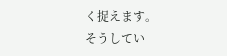く捉えます。
そうしてい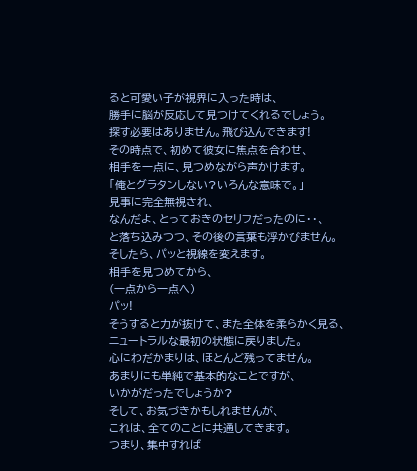ると可愛い子が視界に入った時は、
勝手に脳が反応して見つけてくれるでしょう。
探す必要はありません。飛び込んできます!
その時点で、初めて彼女に焦点を合わせ、
相手を一点に、見つめながら声かけます。
「俺とグラタンしない?いろんな意味で。」
見事に完全無視され、
なんだよ、とっておきのセリフだったのに・・、
と落ち込みつつ、その後の言葉も浮かびません。
そしたら、パッと視線を変えます。
相手を見つめてから、
(一点から一点へ)
パッ!
そうすると力が抜けて、また全体を柔らかく見る、
ニュートラルな最初の状態に戻りました。
心にわだかまりは、ほとんど残ってません。
あまりにも単純で基本的なことですが、
いかがだったでしょうか?
そして、お気づきかもしれませんが、
これは、全てのことに共通してきます。
つまり、集中すれば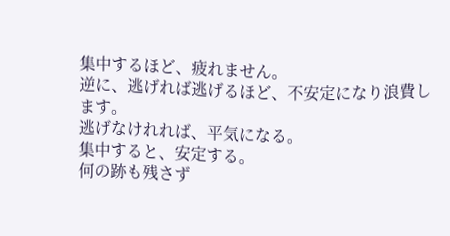集中するほど、疲れません。
逆に、逃げれば逃げるほど、不安定になり浪費します。
逃げなけれれば、平気になる。
集中すると、安定する。
何の跡も残さず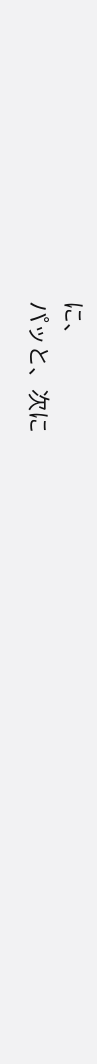に、
パッと、次に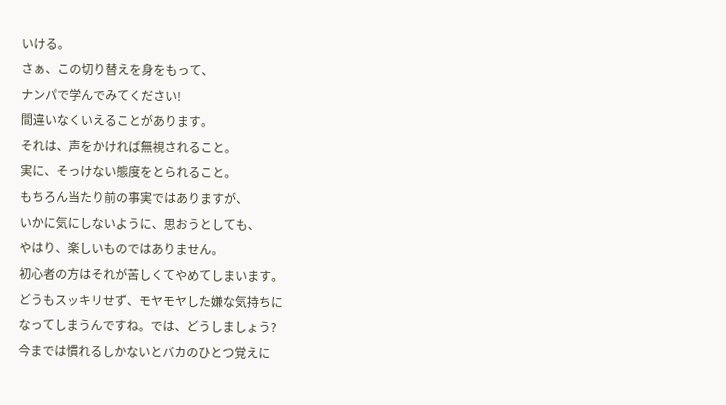いける。
さぁ、この切り替えを身をもって、
ナンパで学んでみてください!
間違いなくいえることがあります。
それは、声をかければ無視されること。
実に、そっけない態度をとられること。
もちろん当たり前の事実ではありますが、
いかに気にしないように、思おうとしても、
やはり、楽しいものではありません。
初心者の方はそれが苦しくてやめてしまいます。
どうもスッキリせず、モヤモヤした嫌な気持ちに
なってしまうんですね。では、どうしましょう?
今までは慣れるしかないとバカのひとつ覚えに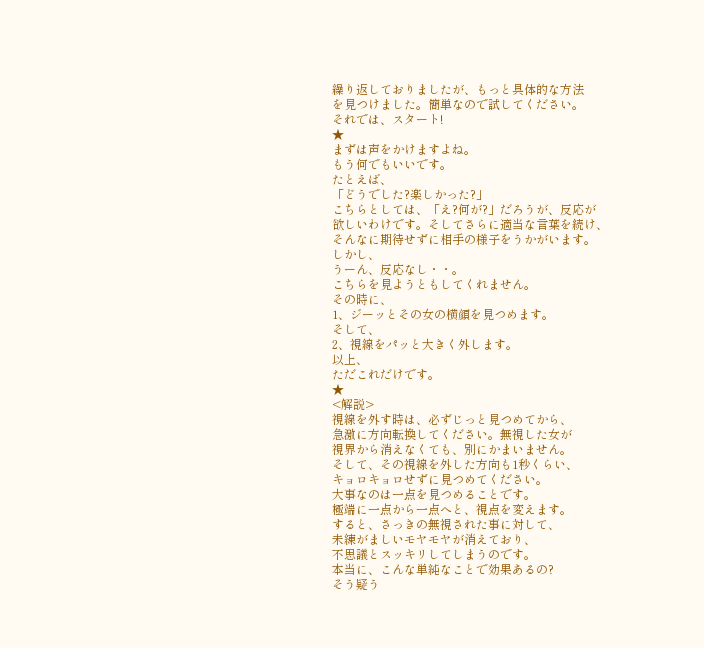繰り返しておりましたが、もっと具体的な方法
を見つけました。簡単なので試してください。
それでは、スタート!
★
まずは声をかけますよね。
もう何でもいいです。
たとえば、
「どうでした?楽しかった?」
こちらとしては、「え?何が?」だろうが、反応が
欲しいわけです。そしてさらに適当な言葉を続け、
そんなに期待せずに相手の様子をうかがいます。
しかし、
うーん、反応なし・・。
こちらを見ようともしてくれません。
その時に、
1、ジーッとその女の横顔を見つめます。
そして、
2、視線をパッと大きく外します。
以上、
ただこれだけです。
★
<解説>
視線を外す時は、必ずじっと見つめてから、
急激に方向転換してください。無視した女が
視界から消えなくても、別にかまいません。
そして、その視線を外した方向も1秒くらい、
キョロキョロせずに見つめてください。
大事なのは一点を見つめることです。
極端に一点から一点へと、視点を変えます。
すると、さっきの無視された事に対して、
未練がましいモヤモヤが消えており、
不思議とスッキリしてしまうのです。
本当に、こんな単純なことで効果あるの?
そう疑う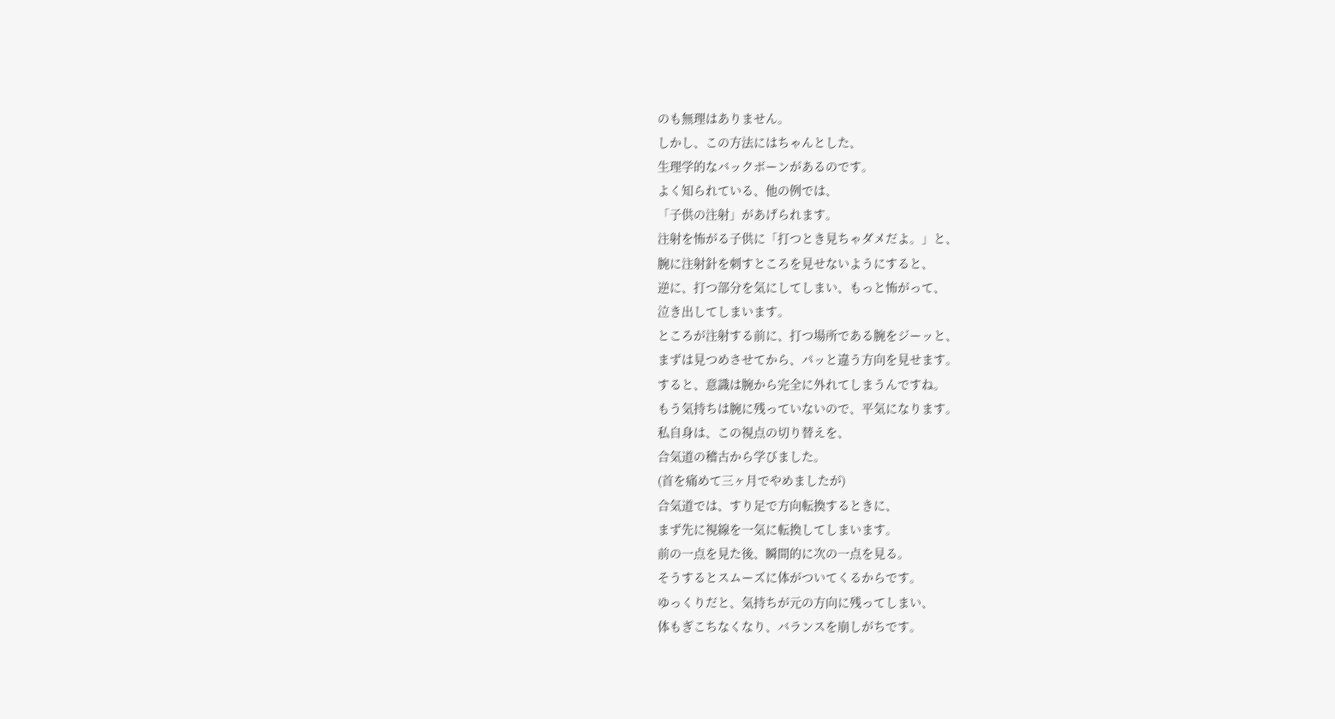のも無理はありません。
しかし、この方法にはちゃんとした、
生理学的なバックボーンがあるのです。
よく知られている、他の例では、
「子供の注射」があげられます。
注射を怖がる子供に「打つとき見ちゃダメだよ。」と、
腕に注射針を刺すところを見せないようにすると、
逆に、打つ部分を気にしてしまい、もっと怖がって、
泣き出してしまいます。
ところが注射する前に、打つ場所である腕をジーッと、
まずは見つめさせてから、パッと違う方向を見せます。
すると、意識は腕から完全に外れてしまうんですね。
もう気持ちは腕に残っていないので、平気になります。
私自身は、この視点の切り替えを、
合気道の稽古から学びました。
(首を痛めて三ヶ月でやめましたが)
合気道では、すり足で方向転換するときに、
まず先に視線を一気に転換してしまいます。
前の一点を見た後、瞬間的に次の一点を見る。
そうするとスムーズに体がついてくるからです。
ゆっくりだと、気持ちが元の方向に残ってしまい、
体もぎこちなくなり、バランスを崩しがちです。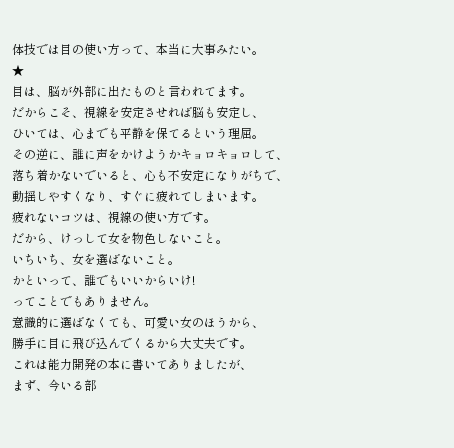体技では目の使い方って、本当に大事みたい。
★
目は、脳が外部に出たものと言われてます。
だからこそ、視線を安定させれば脳も安定し、
ひいては、心までも平静を保てるという理屈。
その逆に、誰に声をかけようかキョロキョロして、
落ち着かないでいると、心も不安定になりがちで、
動揺しやすくなり、すぐに疲れてしまいます。
疲れないコツは、視線の使い方です。
だから、けっして女を物色しないこと。
いちいち、女を選ばないこと。
かといって、誰でもいいからいけ!
ってことでもありません。
意識的に選ばなくても、可愛い女のほうから、
勝手に目に飛び込んでくるから大丈夫です。
これは能力開発の本に書いてありましたが、
まず、今いる部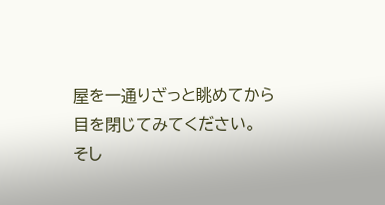屋を一通りざっと眺めてから
目を閉じてみてください。
そし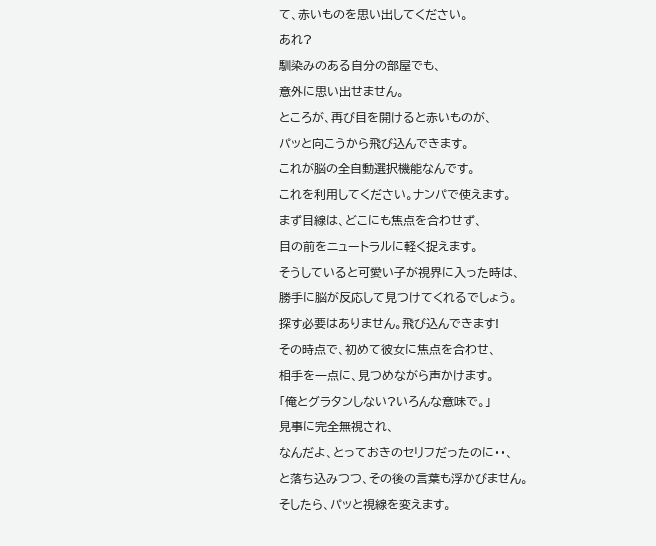て、赤いものを思い出してください。
あれ?
馴染みのある自分の部屋でも、
意外に思い出せません。
ところが、再び目を開けると赤いものが、
パッと向こうから飛び込んできます。
これが脳の全自動選択機能なんです。
これを利用してください。ナンパで使えます。
まず目線は、どこにも焦点を合わせず、
目の前をニュートラルに軽く捉えます。
そうしていると可愛い子が視界に入った時は、
勝手に脳が反応して見つけてくれるでしょう。
探す必要はありません。飛び込んできます!
その時点で、初めて彼女に焦点を合わせ、
相手を一点に、見つめながら声かけます。
「俺とグラタンしない?いろんな意味で。」
見事に完全無視され、
なんだよ、とっておきのセリフだったのに・・、
と落ち込みつつ、その後の言葉も浮かびません。
そしたら、パッと視線を変えます。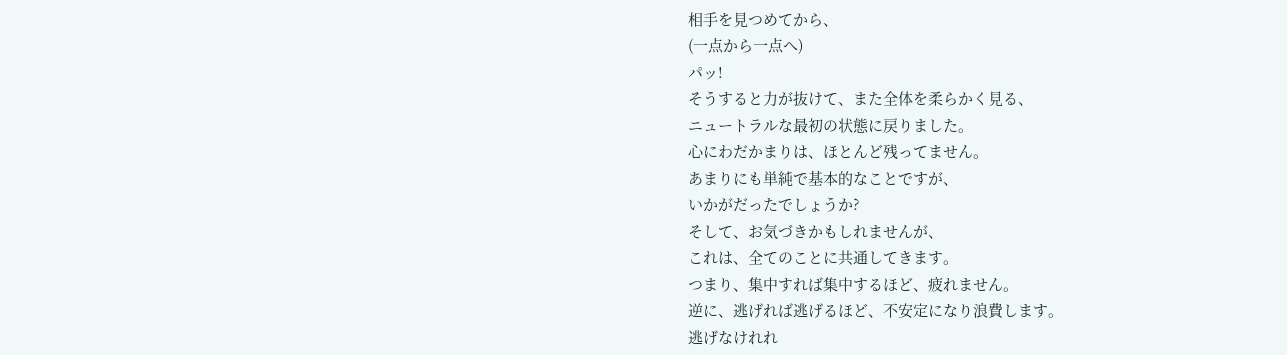相手を見つめてから、
(一点から一点へ)
パッ!
そうすると力が抜けて、また全体を柔らかく見る、
ニュートラルな最初の状態に戻りました。
心にわだかまりは、ほとんど残ってません。
あまりにも単純で基本的なことですが、
いかがだったでしょうか?
そして、お気づきかもしれませんが、
これは、全てのことに共通してきます。
つまり、集中すれば集中するほど、疲れません。
逆に、逃げれば逃げるほど、不安定になり浪費します。
逃げなけれれ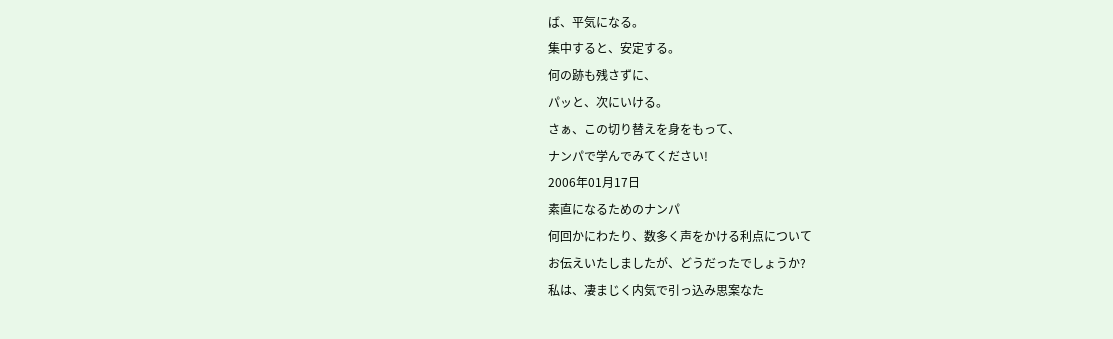ば、平気になる。
集中すると、安定する。
何の跡も残さずに、
パッと、次にいける。
さぁ、この切り替えを身をもって、
ナンパで学んでみてください!
2006年01月17日
素直になるためのナンパ
何回かにわたり、数多く声をかける利点について
お伝えいたしましたが、どうだったでしょうか?
私は、凄まじく内気で引っ込み思案なた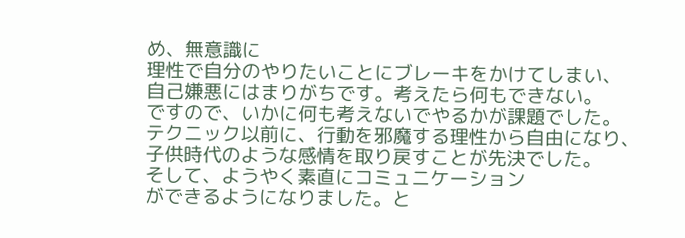め、無意識に
理性で自分のやりたいことにブレーキをかけてしまい、
自己嫌悪にはまりがちです。考えたら何もできない。
ですので、いかに何も考えないでやるかが課題でした。
テクニック以前に、行動を邪魔する理性から自由になり、
子供時代のような感情を取り戻すことが先決でした。
そして、ようやく素直にコミュニケーション
ができるようになりました。と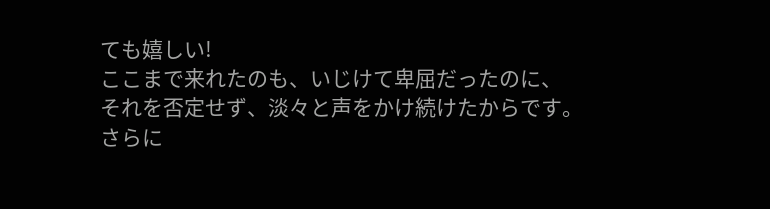ても嬉しい!
ここまで来れたのも、いじけて卑屈だったのに、
それを否定せず、淡々と声をかけ続けたからです。
さらに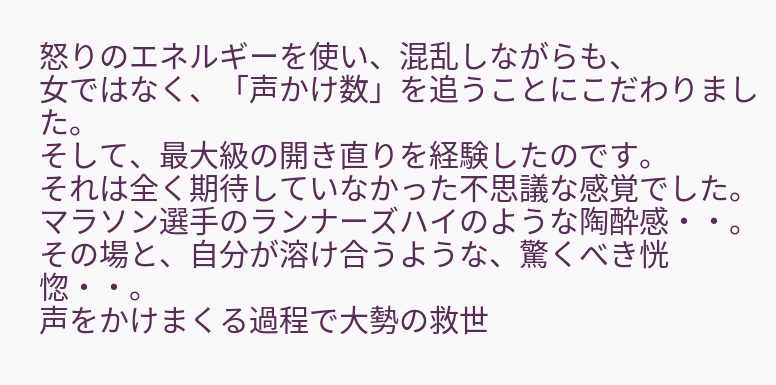怒りのエネルギーを使い、混乱しながらも、
女ではなく、「声かけ数」を追うことにこだわりました。
そして、最大級の開き直りを経験したのです。
それは全く期待していなかった不思議な感覚でした。
マラソン選手のランナーズハイのような陶酔感・・。
その場と、自分が溶け合うような、驚くべき恍惚・・。
声をかけまくる過程で大勢の救世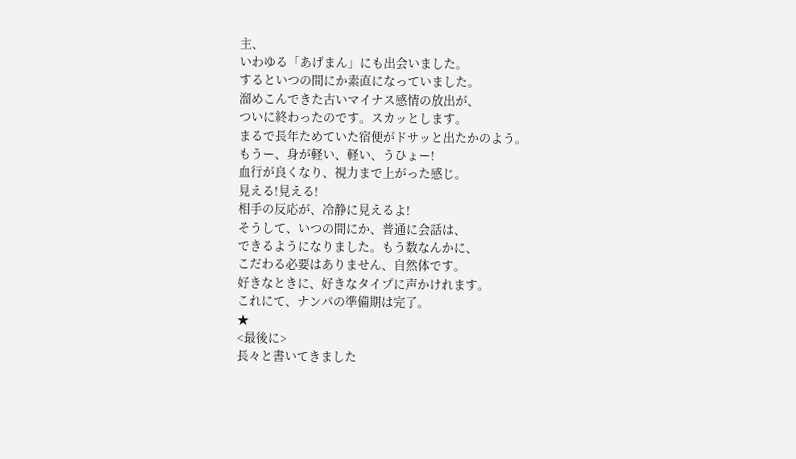主、
いわゆる「あげまん」にも出会いました。
するといつの間にか素直になっていました。
溜めこんできた古いマイナス感情の放出が、
ついに終わったのです。スカッとします。
まるで長年ためていた宿便がドサッと出たかのよう。
もうー、身が軽い、軽い、うひょー!
血行が良くなり、視力まで上がった感じ。
見える!見える!
相手の反応が、冷静に見えるよ!
そうして、いつの間にか、普通に会話は、
できるようになりました。もう数なんかに、
こだわる必要はありません、自然体です。
好きなときに、好きなタイプに声かけれます。
これにて、ナンパの準備期は完了。
★
<最後に>
長々と書いてきました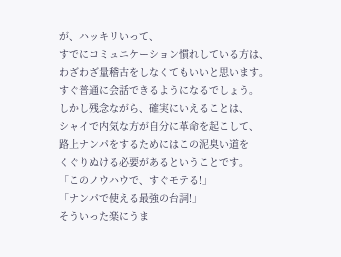が、ハッキリいって、
すでにコミュニケーション慣れしている方は、
わざわざ量稽古をしなくてもいいと思います。
すぐ普通に会話できるようになるでしょう。
しかし残念ながら、確実にいえることは、
シャイで内気な方が自分に革命を起こして、
路上ナンパをするためにはこの泥臭い道を
くぐりぬける必要があるということです。
「このノウハウで、すぐモテる!」
「ナンパで使える最強の台詞!」
そういった楽にうま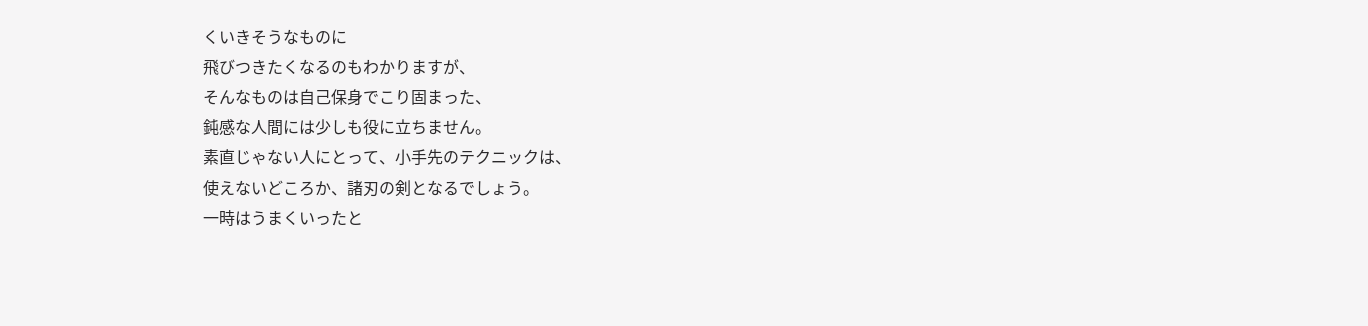くいきそうなものに
飛びつきたくなるのもわかりますが、
そんなものは自己保身でこり固まった、
鈍感な人間には少しも役に立ちません。
素直じゃない人にとって、小手先のテクニックは、
使えないどころか、諸刃の剣となるでしょう。
一時はうまくいったと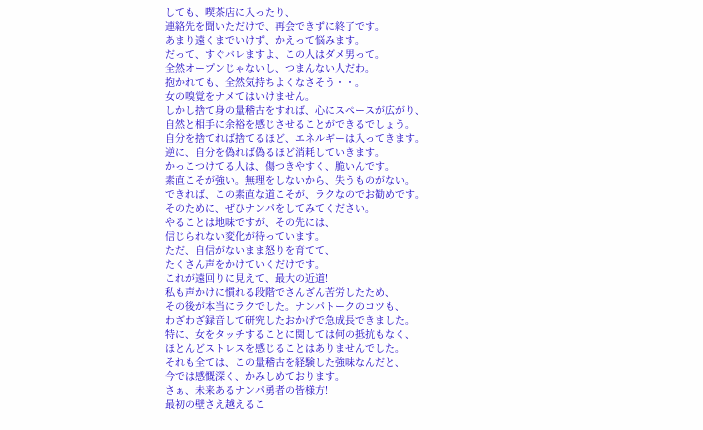しても、喫茶店に入ったり、
連絡先を聞いただけで、再会できずに終了です。
あまり遠くまでいけず、かえって悩みます。
だって、すぐバレますよ、この人はダメ男って。
全然オープンじゃないし、つまんない人だわ。
抱かれても、全然気持ちよくなさそう・・。
女の嗅覚をナメてはいけません。
しかし捨て身の量稽古をすれば、心にスペースが広がり、
自然と相手に余裕を感じさせることができるでしょう。
自分を捨てれば捨てるほど、エネルギーは入ってきます。
逆に、自分を偽れば偽るほど消耗していきます。
かっこつけてる人は、傷つきやすく、脆いんです。
素直こそが強い。無理をしないから、失うものがない。
できれば、この素直な道こそが、ラクなのでお勧めです。
そのために、ぜひナンパをしてみてください。
やることは地味ですが、その先には、
信じられない変化が待っています。
ただ、自信がないまま怒りを育てて、
たくさん声をかけていくだけです。
これが遠回りに見えて、最大の近道!
私も声かけに慣れる段階でさんざん苦労したため、
その後が本当にラクでした。ナンパトークのコツも、
わざわざ録音して研究したおかげで急成長できました。
特に、女をタッチすることに関しては何の抵抗もなく、
ほとんどストレスを感じることはありませんでした。
それも全ては、この量稽古を経験した強味なんだと、
今では感慨深く、かみしめております。
さぁ、未来あるナンパ勇者の皆様方!
最初の壁さえ越えるこ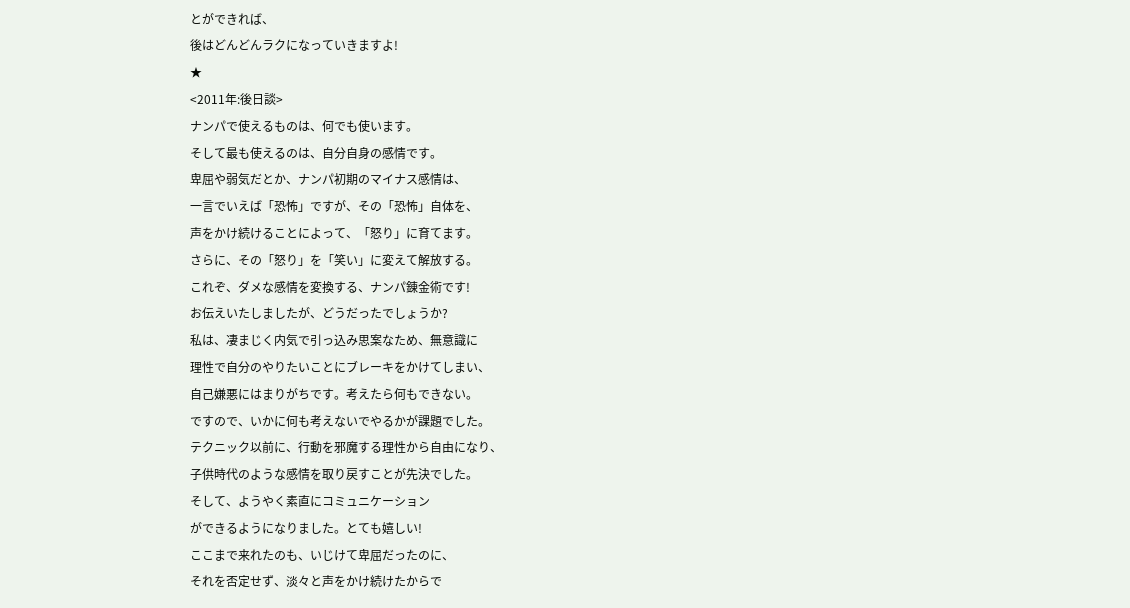とができれば、
後はどんどんラクになっていきますよ!
★
<2011年:後日談>
ナンパで使えるものは、何でも使います。
そして最も使えるのは、自分自身の感情です。
卑屈や弱気だとか、ナンパ初期のマイナス感情は、
一言でいえば「恐怖」ですが、その「恐怖」自体を、
声をかけ続けることによって、「怒り」に育てます。
さらに、その「怒り」を「笑い」に変えて解放する。
これぞ、ダメな感情を変換する、ナンパ錬金術です!
お伝えいたしましたが、どうだったでしょうか?
私は、凄まじく内気で引っ込み思案なため、無意識に
理性で自分のやりたいことにブレーキをかけてしまい、
自己嫌悪にはまりがちです。考えたら何もできない。
ですので、いかに何も考えないでやるかが課題でした。
テクニック以前に、行動を邪魔する理性から自由になり、
子供時代のような感情を取り戻すことが先決でした。
そして、ようやく素直にコミュニケーション
ができるようになりました。とても嬉しい!
ここまで来れたのも、いじけて卑屈だったのに、
それを否定せず、淡々と声をかけ続けたからで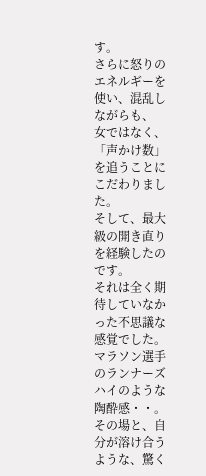す。
さらに怒りのエネルギーを使い、混乱しながらも、
女ではなく、「声かけ数」を追うことにこだわりました。
そして、最大級の開き直りを経験したのです。
それは全く期待していなかった不思議な感覚でした。
マラソン選手のランナーズハイのような陶酔感・・。
その場と、自分が溶け合うような、驚く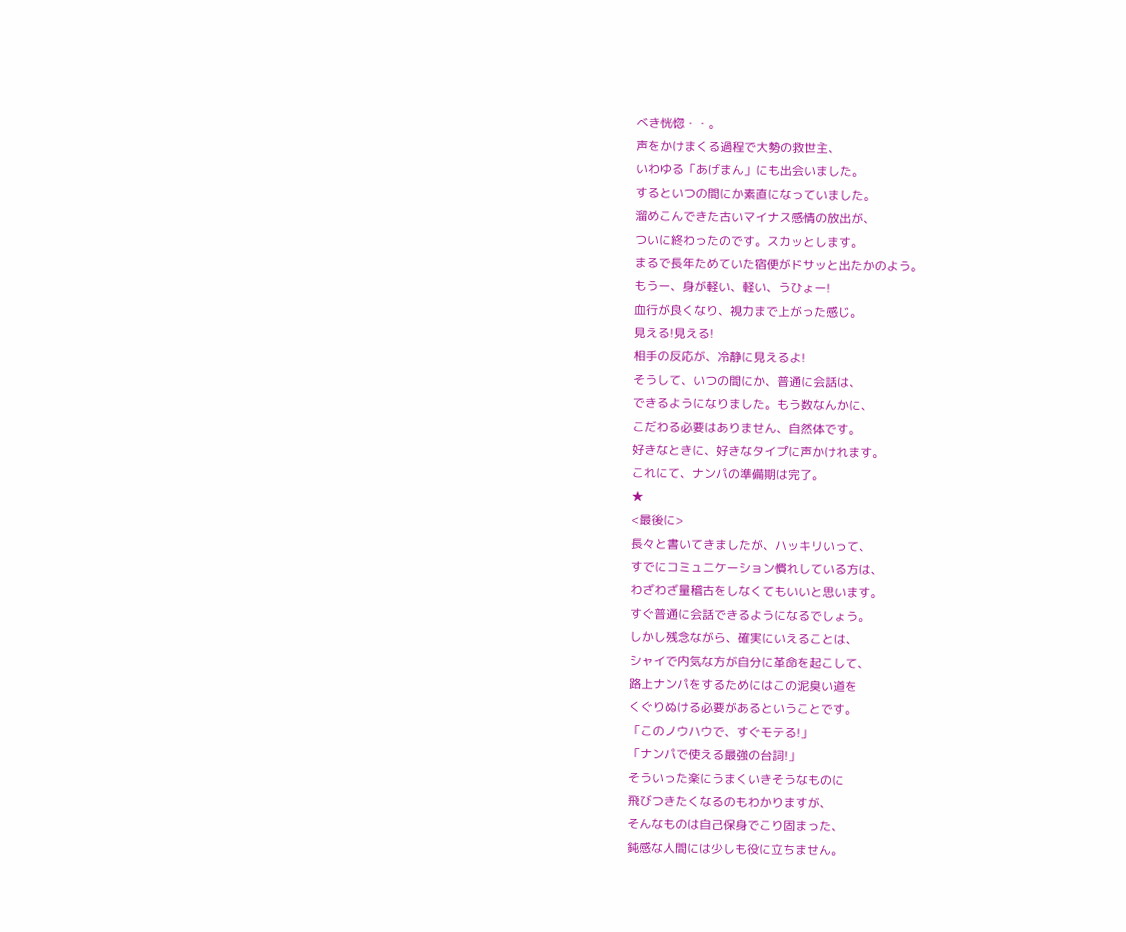べき恍惚・・。
声をかけまくる過程で大勢の救世主、
いわゆる「あげまん」にも出会いました。
するといつの間にか素直になっていました。
溜めこんできた古いマイナス感情の放出が、
ついに終わったのです。スカッとします。
まるで長年ためていた宿便がドサッと出たかのよう。
もうー、身が軽い、軽い、うひょー!
血行が良くなり、視力まで上がった感じ。
見える!見える!
相手の反応が、冷静に見えるよ!
そうして、いつの間にか、普通に会話は、
できるようになりました。もう数なんかに、
こだわる必要はありません、自然体です。
好きなときに、好きなタイプに声かけれます。
これにて、ナンパの準備期は完了。
★
<最後に>
長々と書いてきましたが、ハッキリいって、
すでにコミュニケーション慣れしている方は、
わざわざ量稽古をしなくてもいいと思います。
すぐ普通に会話できるようになるでしょう。
しかし残念ながら、確実にいえることは、
シャイで内気な方が自分に革命を起こして、
路上ナンパをするためにはこの泥臭い道を
くぐりぬける必要があるということです。
「このノウハウで、すぐモテる!」
「ナンパで使える最強の台詞!」
そういった楽にうまくいきそうなものに
飛びつきたくなるのもわかりますが、
そんなものは自己保身でこり固まった、
鈍感な人間には少しも役に立ちません。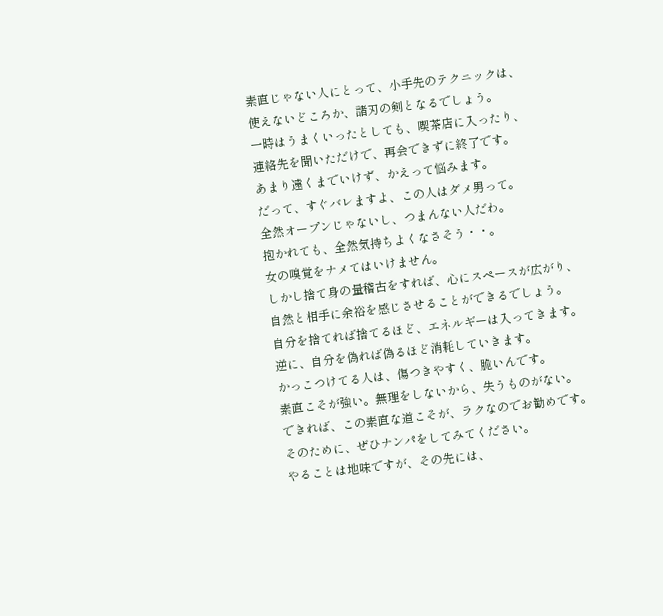素直じゃない人にとって、小手先のテクニックは、
使えないどころか、諸刃の剣となるでしょう。
一時はうまくいったとしても、喫茶店に入ったり、
連絡先を聞いただけで、再会できずに終了です。
あまり遠くまでいけず、かえって悩みます。
だって、すぐバレますよ、この人はダメ男って。
全然オープンじゃないし、つまんない人だわ。
抱かれても、全然気持ちよくなさそう・・。
女の嗅覚をナメてはいけません。
しかし捨て身の量稽古をすれば、心にスペースが広がり、
自然と相手に余裕を感じさせることができるでしょう。
自分を捨てれば捨てるほど、エネルギーは入ってきます。
逆に、自分を偽れば偽るほど消耗していきます。
かっこつけてる人は、傷つきやすく、脆いんです。
素直こそが強い。無理をしないから、失うものがない。
できれば、この素直な道こそが、ラクなのでお勧めです。
そのために、ぜひナンパをしてみてください。
やることは地味ですが、その先には、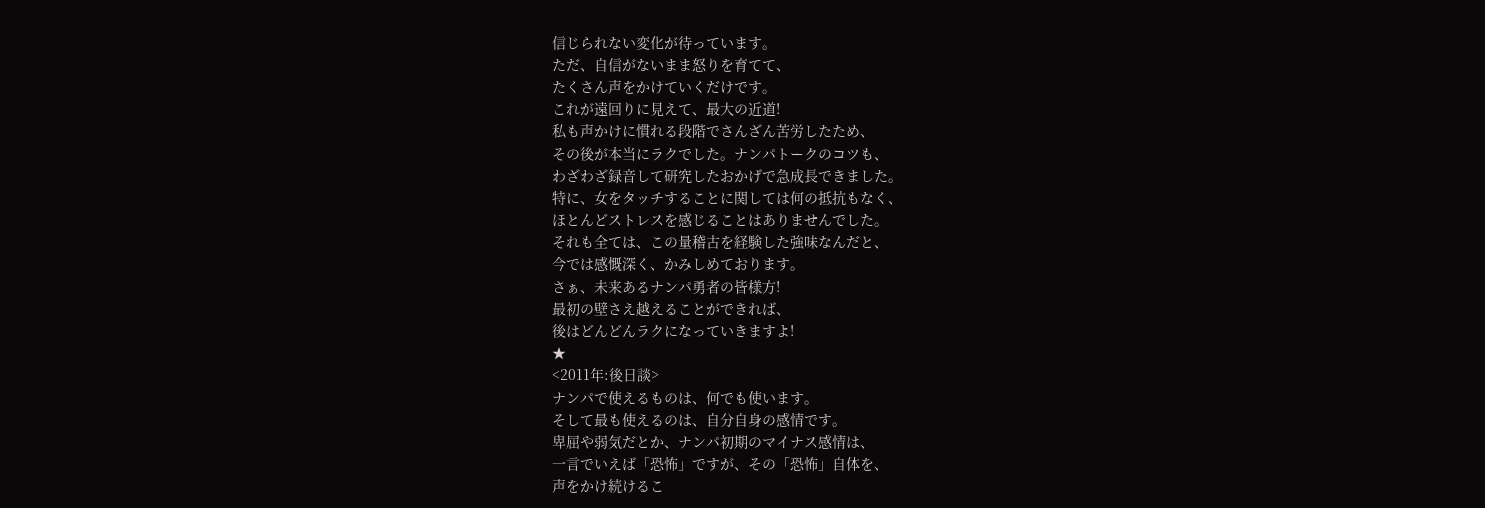信じられない変化が待っています。
ただ、自信がないまま怒りを育てて、
たくさん声をかけていくだけです。
これが遠回りに見えて、最大の近道!
私も声かけに慣れる段階でさんざん苦労したため、
その後が本当にラクでした。ナンパトークのコツも、
わざわざ録音して研究したおかげで急成長できました。
特に、女をタッチすることに関しては何の抵抗もなく、
ほとんどストレスを感じることはありませんでした。
それも全ては、この量稽古を経験した強味なんだと、
今では感慨深く、かみしめております。
さぁ、未来あるナンパ勇者の皆様方!
最初の壁さえ越えることができれば、
後はどんどんラクになっていきますよ!
★
<2011年:後日談>
ナンパで使えるものは、何でも使います。
そして最も使えるのは、自分自身の感情です。
卑屈や弱気だとか、ナンパ初期のマイナス感情は、
一言でいえば「恐怖」ですが、その「恐怖」自体を、
声をかけ続けるこ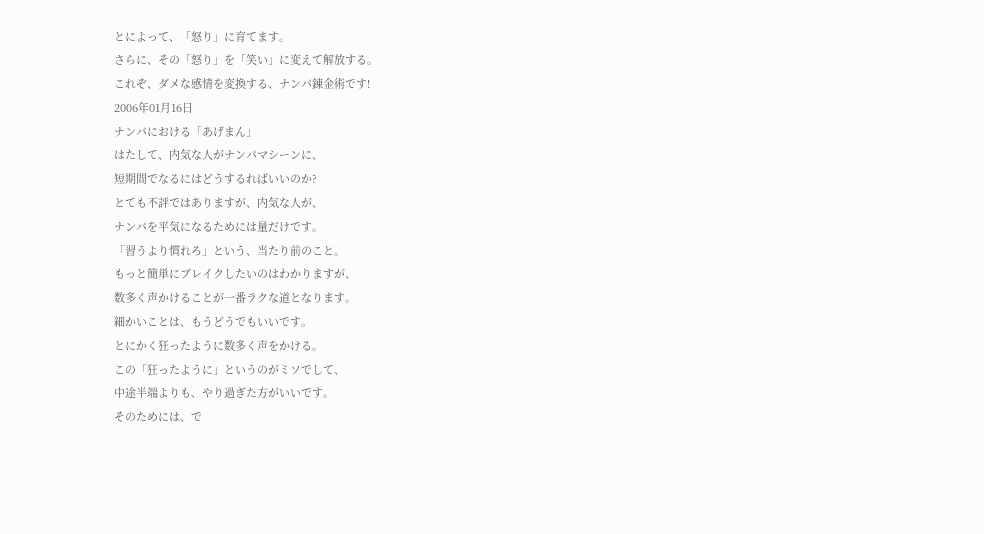とによって、「怒り」に育てます。
さらに、その「怒り」を「笑い」に変えて解放する。
これぞ、ダメな感情を変換する、ナンパ錬金術です!
2006年01月16日
ナンパにおける「あげまん」
はたして、内気な人がナンパマシーンに、
短期間でなるにはどうするればいいのか?
とても不評ではありますが、内気な人が、
ナンパを平気になるためには量だけです。
「習うより慣れろ」という、当たり前のこと。
もっと簡単にブレイクしたいのはわかりますが、
数多く声かけることが一番ラクな道となります。
細かいことは、もうどうでもいいです。
とにかく狂ったように数多く声をかける。
この「狂ったように」というのがミソでして、
中途半端よりも、やり過ぎた方がいいです。
そのためには、で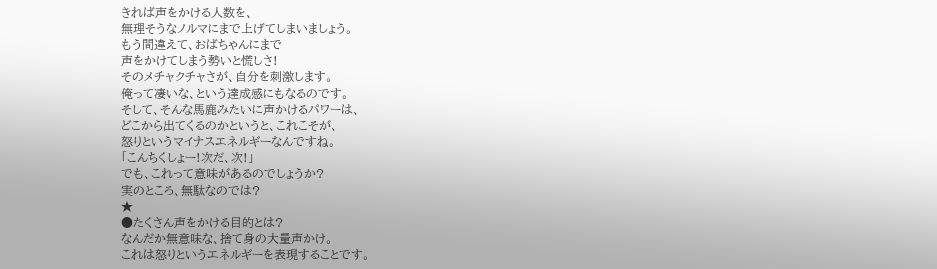きれば声をかける人数を、
無理そうなノルマにまで上げてしまいましょう。
もう間違えて、おばちゃんにまで
声をかけてしまう勢いと慌しさ!
そのメチャクチャさが、自分を刺激します。
俺って凄いな、という達成感にもなるのです。
そして、そんな馬鹿みたいに声かけるパワーは、
どこから出てくるのかというと、これこそが、
怒りというマイナスエネルギーなんですね。
「こんちくしょー!次だ、次!」
でも、これって意味があるのでしょうか?
実のところ、無駄なのでは?
★
●たくさん声をかける目的とは?
なんだか無意味な、捨て身の大量声かけ。
これは怒りというエネルギーを表現することです。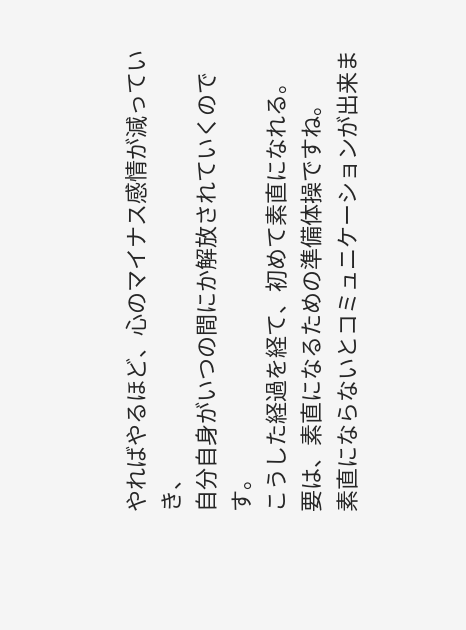やればやるほど、心のマイナス感情が減っていき、
自分自身がいつの間にか解放されていくのです。
こうした経過を経て、初めて素直になれる。
要は、素直になるための準備体操ですね。
素直にならないとコミュニケーションが出来ま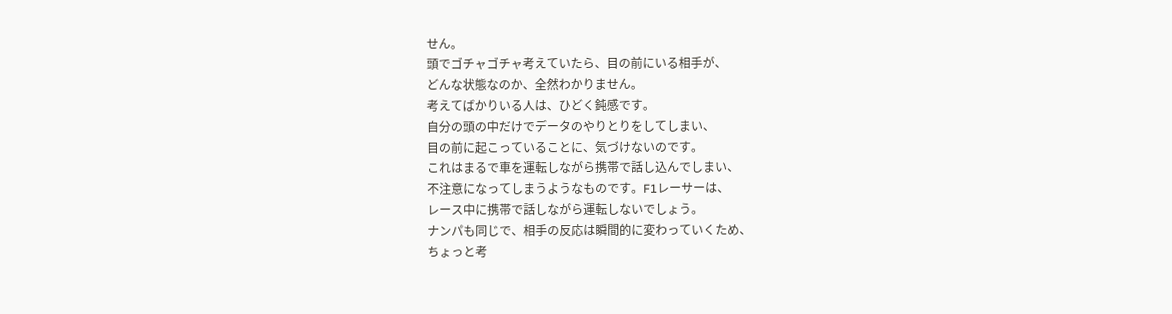せん。
頭でゴチャゴチャ考えていたら、目の前にいる相手が、
どんな状態なのか、全然わかりません。
考えてばかりいる人は、ひどく鈍感です。
自分の頭の中だけでデータのやりとりをしてしまい、
目の前に起こっていることに、気づけないのです。
これはまるで車を運転しながら携帯で話し込んでしまい、
不注意になってしまうようなものです。F1レーサーは、
レース中に携帯で話しながら運転しないでしょう。
ナンパも同じで、相手の反応は瞬間的に変わっていくため、
ちょっと考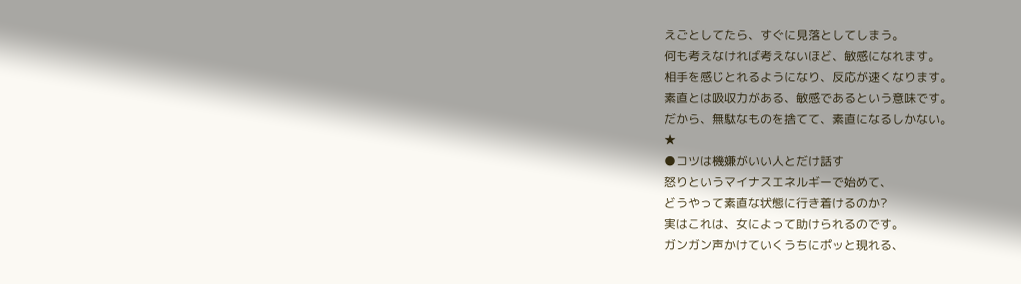えごとしてたら、すぐに見落としてしまう。
何も考えなければ考えないほど、敏感になれます。
相手を感じとれるようになり、反応が速くなります。
素直とは吸収力がある、敏感であるという意味です。
だから、無駄なものを捨てて、素直になるしかない。
★
●コツは機嫌がいい人とだけ話す
怒りというマイナスエネルギーで始めて、
どうやって素直な状態に行き着けるのか?
実はこれは、女によって助けられるのです。
ガンガン声かけていくうちにポッと現れる、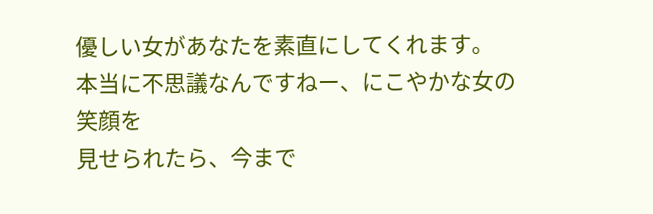優しい女があなたを素直にしてくれます。
本当に不思議なんですねー、にこやかな女の笑顔を
見せられたら、今まで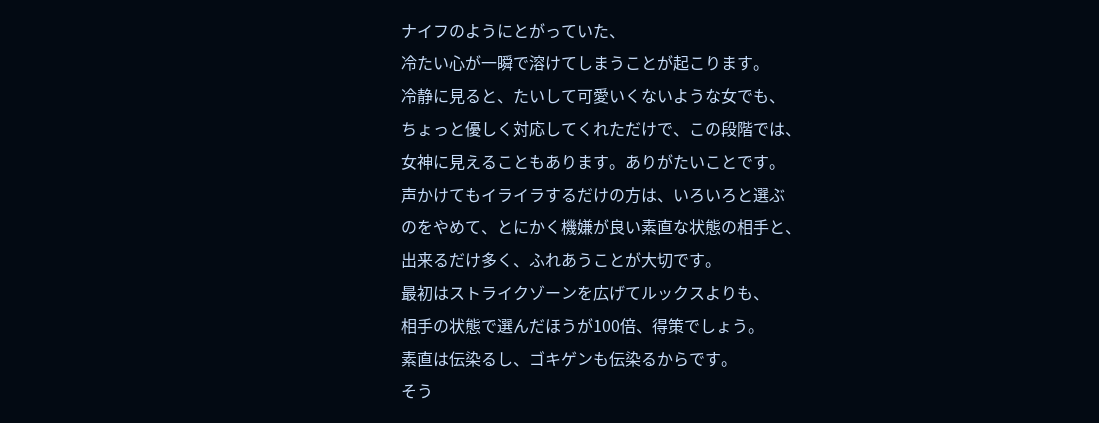ナイフのようにとがっていた、
冷たい心が一瞬で溶けてしまうことが起こります。
冷静に見ると、たいして可愛いくないような女でも、
ちょっと優しく対応してくれただけで、この段階では、
女神に見えることもあります。ありがたいことです。
声かけてもイライラするだけの方は、いろいろと選ぶ
のをやめて、とにかく機嫌が良い素直な状態の相手と、
出来るだけ多く、ふれあうことが大切です。
最初はストライクゾーンを広げてルックスよりも、
相手の状態で選んだほうが100倍、得策でしょう。
素直は伝染るし、ゴキゲンも伝染るからです。
そう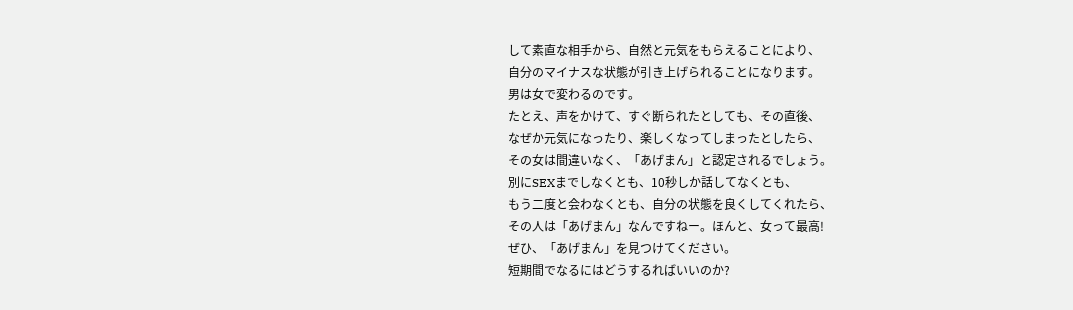して素直な相手から、自然と元気をもらえることにより、
自分のマイナスな状態が引き上げられることになります。
男は女で変わるのです。
たとえ、声をかけて、すぐ断られたとしても、その直後、
なぜか元気になったり、楽しくなってしまったとしたら、
その女は間違いなく、「あげまん」と認定されるでしょう。
別にSEXまでしなくとも、10秒しか話してなくとも、
もう二度と会わなくとも、自分の状態を良くしてくれたら、
その人は「あげまん」なんですねー。ほんと、女って最高!
ぜひ、「あげまん」を見つけてください。
短期間でなるにはどうするればいいのか?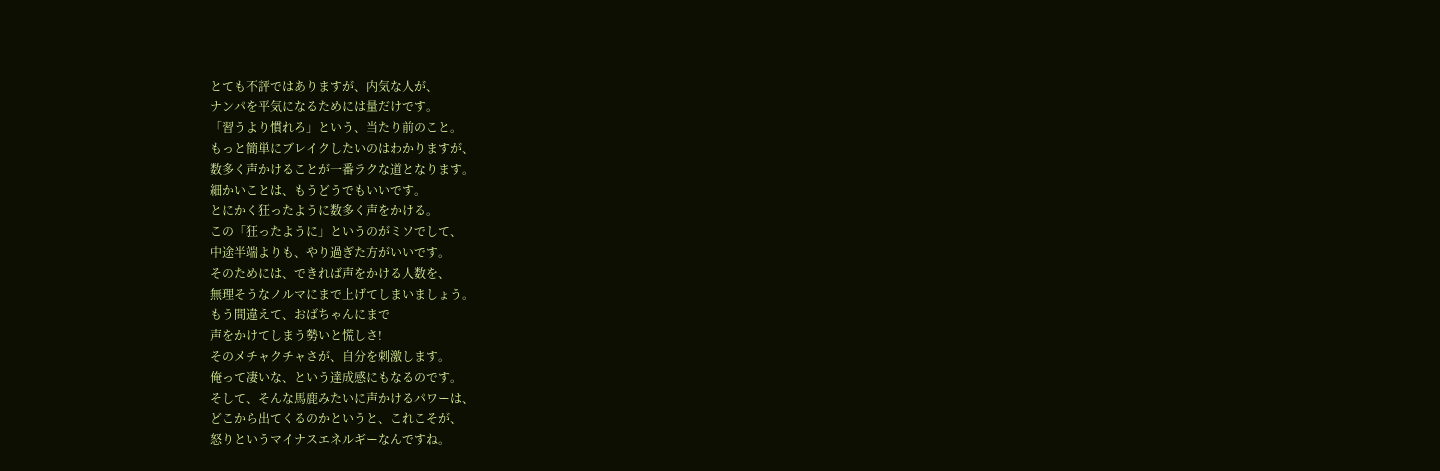とても不評ではありますが、内気な人が、
ナンパを平気になるためには量だけです。
「習うより慣れろ」という、当たり前のこと。
もっと簡単にブレイクしたいのはわかりますが、
数多く声かけることが一番ラクな道となります。
細かいことは、もうどうでもいいです。
とにかく狂ったように数多く声をかける。
この「狂ったように」というのがミソでして、
中途半端よりも、やり過ぎた方がいいです。
そのためには、できれば声をかける人数を、
無理そうなノルマにまで上げてしまいましょう。
もう間違えて、おばちゃんにまで
声をかけてしまう勢いと慌しさ!
そのメチャクチャさが、自分を刺激します。
俺って凄いな、という達成感にもなるのです。
そして、そんな馬鹿みたいに声かけるパワーは、
どこから出てくるのかというと、これこそが、
怒りというマイナスエネルギーなんですね。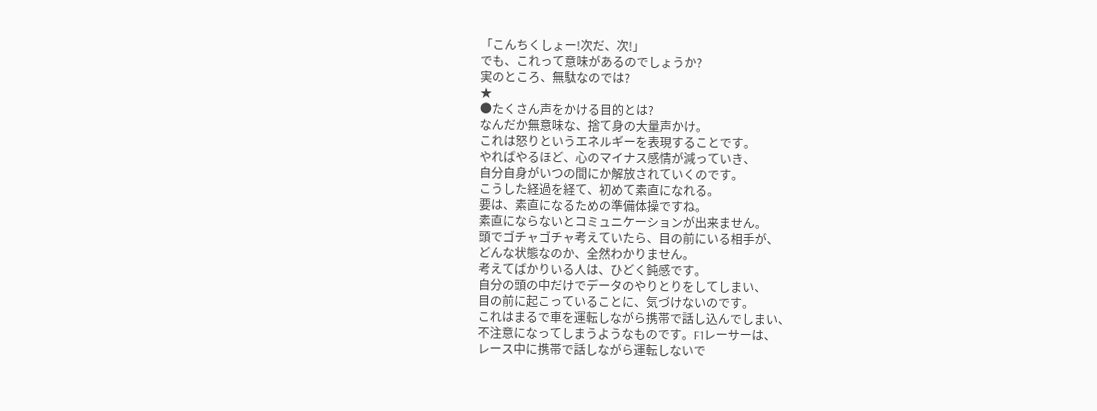「こんちくしょー!次だ、次!」
でも、これって意味があるのでしょうか?
実のところ、無駄なのでは?
★
●たくさん声をかける目的とは?
なんだか無意味な、捨て身の大量声かけ。
これは怒りというエネルギーを表現することです。
やればやるほど、心のマイナス感情が減っていき、
自分自身がいつの間にか解放されていくのです。
こうした経過を経て、初めて素直になれる。
要は、素直になるための準備体操ですね。
素直にならないとコミュニケーションが出来ません。
頭でゴチャゴチャ考えていたら、目の前にいる相手が、
どんな状態なのか、全然わかりません。
考えてばかりいる人は、ひどく鈍感です。
自分の頭の中だけでデータのやりとりをしてしまい、
目の前に起こっていることに、気づけないのです。
これはまるで車を運転しながら携帯で話し込んでしまい、
不注意になってしまうようなものです。F1レーサーは、
レース中に携帯で話しながら運転しないで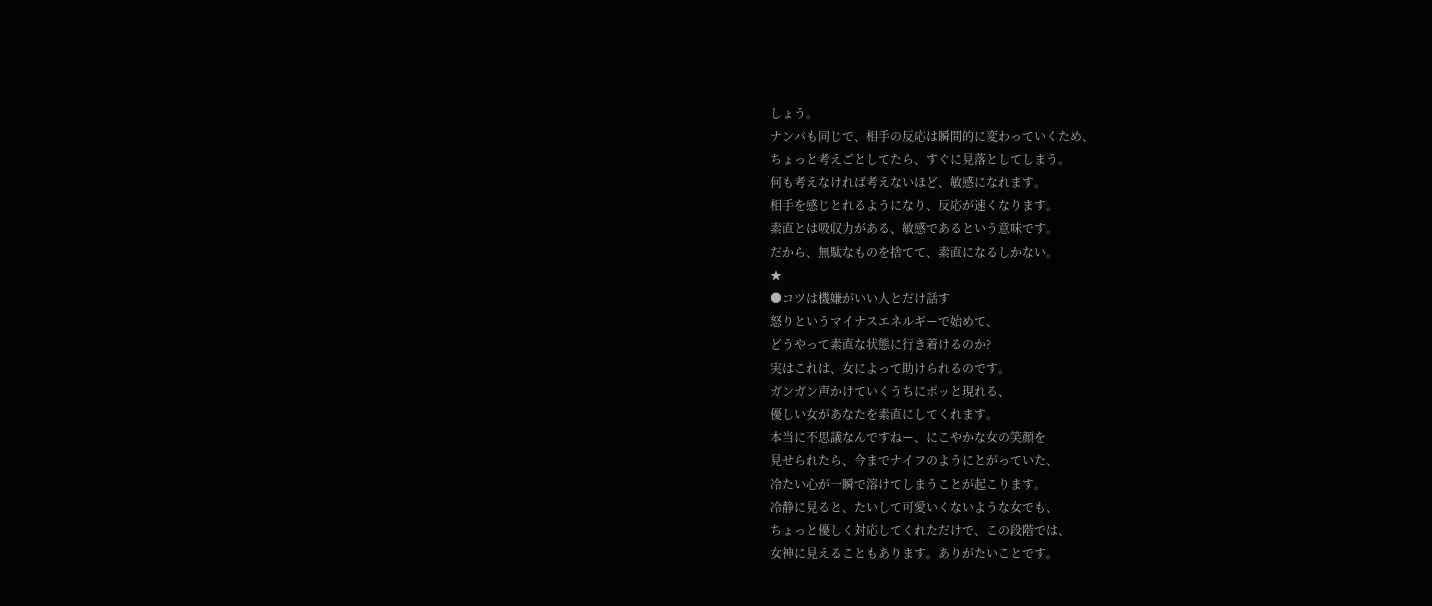しょう。
ナンパも同じで、相手の反応は瞬間的に変わっていくため、
ちょっと考えごとしてたら、すぐに見落としてしまう。
何も考えなければ考えないほど、敏感になれます。
相手を感じとれるようになり、反応が速くなります。
素直とは吸収力がある、敏感であるという意味です。
だから、無駄なものを捨てて、素直になるしかない。
★
●コツは機嫌がいい人とだけ話す
怒りというマイナスエネルギーで始めて、
どうやって素直な状態に行き着けるのか?
実はこれは、女によって助けられるのです。
ガンガン声かけていくうちにポッと現れる、
優しい女があなたを素直にしてくれます。
本当に不思議なんですねー、にこやかな女の笑顔を
見せられたら、今までナイフのようにとがっていた、
冷たい心が一瞬で溶けてしまうことが起こります。
冷静に見ると、たいして可愛いくないような女でも、
ちょっと優しく対応してくれただけで、この段階では、
女神に見えることもあります。ありがたいことです。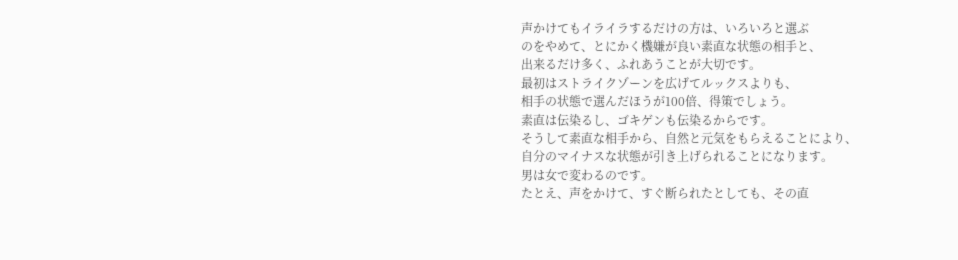声かけてもイライラするだけの方は、いろいろと選ぶ
のをやめて、とにかく機嫌が良い素直な状態の相手と、
出来るだけ多く、ふれあうことが大切です。
最初はストライクゾーンを広げてルックスよりも、
相手の状態で選んだほうが100倍、得策でしょう。
素直は伝染るし、ゴキゲンも伝染るからです。
そうして素直な相手から、自然と元気をもらえることにより、
自分のマイナスな状態が引き上げられることになります。
男は女で変わるのです。
たとえ、声をかけて、すぐ断られたとしても、その直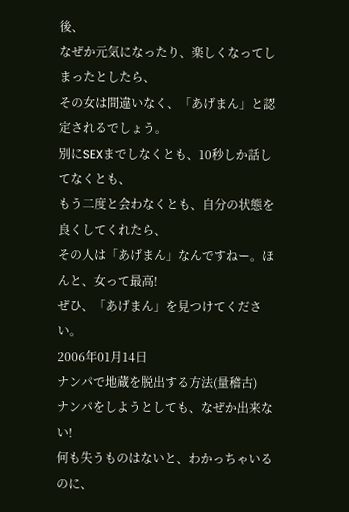後、
なぜか元気になったり、楽しくなってしまったとしたら、
その女は間違いなく、「あげまん」と認定されるでしょう。
別にSEXまでしなくとも、10秒しか話してなくとも、
もう二度と会わなくとも、自分の状態を良くしてくれたら、
その人は「あげまん」なんですねー。ほんと、女って最高!
ぜひ、「あげまん」を見つけてください。
2006年01月14日
ナンパで地蔵を脱出する方法(量稽古)
ナンパをしようとしても、なぜか出来ない!
何も失うものはないと、わかっちゃいるのに、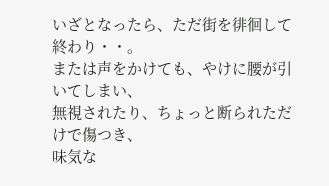いざとなったら、ただ街を徘徊して終わり・・。
または声をかけても、やけに腰が引いてしまい、
無視されたり、ちょっと断られただけで傷つき、
味気な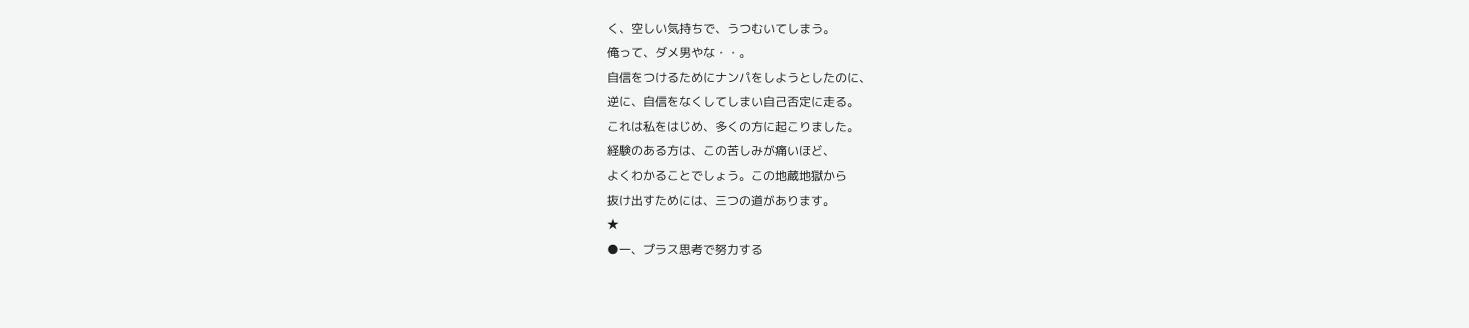く、空しい気持ちで、うつむいてしまう。
俺って、ダメ男やな・・。
自信をつけるためにナンパをしようとしたのに、
逆に、自信をなくしてしまい自己否定に走る。
これは私をはじめ、多くの方に起こりました。
経験のある方は、この苦しみが痛いほど、
よくわかることでしょう。この地蔵地獄から
抜け出すためには、三つの道があります。
★
●一、プラス思考で努力する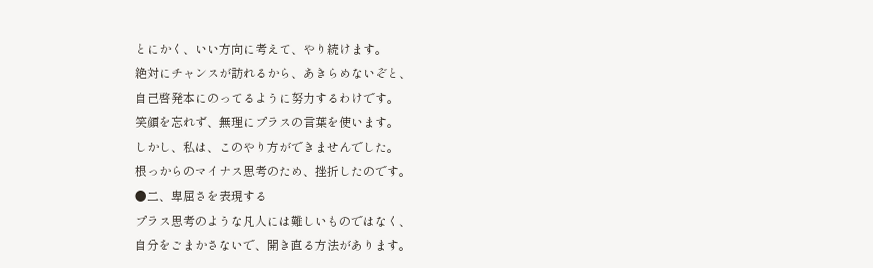とにかく、いい方向に考えて、やり続けます。
絶対にチャンスが訪れるから、あきらめないぞと、
自己啓発本にのってるように努力するわけです。
笑顔を忘れず、無理にプラスの言葉を使います。
しかし、私は、このやり方ができませんでした。
根っからのマイナス思考のため、挫折したのです。
●二、卑屈さを表現する
プラス思考のような凡人には難しいものではなく、
自分をごまかさないで、開き直る方法があります。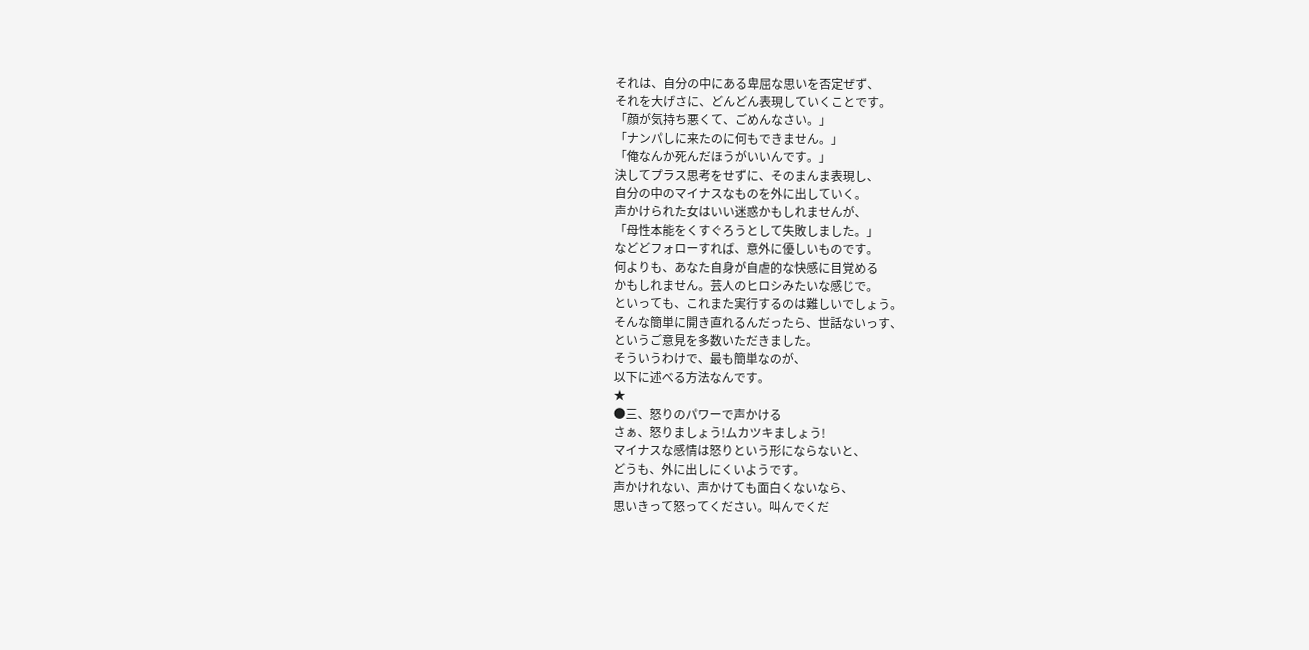それは、自分の中にある卑屈な思いを否定ぜず、
それを大げさに、どんどん表現していくことです。
「顔が気持ち悪くて、ごめんなさい。」
「ナンパしに来たのに何もできません。」
「俺なんか死んだほうがいいんです。」
決してプラス思考をせずに、そのまんま表現し、
自分の中のマイナスなものを外に出していく。
声かけられた女はいい迷惑かもしれませんが、
「母性本能をくすぐろうとして失敗しました。」
などどフォローすれば、意外に優しいものです。
何よりも、あなた自身が自虐的な快感に目覚める
かもしれません。芸人のヒロシみたいな感じで。
といっても、これまた実行するのは難しいでしょう。
そんな簡単に開き直れるんだったら、世話ないっす、
というご意見を多数いただきました。
そういうわけで、最も簡単なのが、
以下に述べる方法なんです。
★
●三、怒りのパワーで声かける
さぁ、怒りましょう!ムカツキましょう!
マイナスな感情は怒りという形にならないと、
どうも、外に出しにくいようです。
声かけれない、声かけても面白くないなら、
思いきって怒ってください。叫んでくだ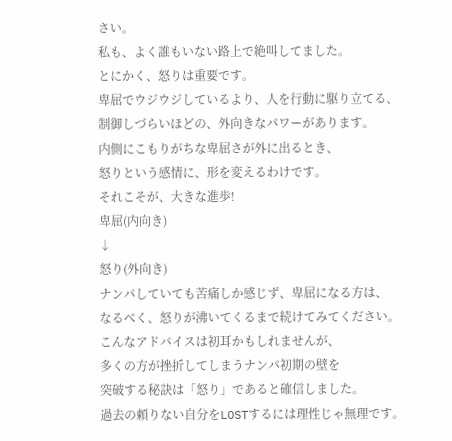さい。
私も、よく誰もいない路上で絶叫してました。
とにかく、怒りは重要です。
卑屈でウジウジしているより、人を行動に駆り立てる、
制御しづらいほどの、外向きなパワーがあります。
内側にこもりがちな卑屈さが外に出るとき、
怒りという感情に、形を変えるわけです。
それこそが、大きな進歩!
卑屈(内向き)
↓
怒り(外向き)
ナンパしていても苦痛しか感じず、卑屈になる方は、
なるべく、怒りが沸いてくるまで続けてみてください。
こんなアドバイスは初耳かもしれませんが、
多くの方が挫折してしまうナンパ初期の壁を
突破する秘訣は「怒り」であると確信しました。
過去の頼りない自分をLOSTするには理性じゃ無理です。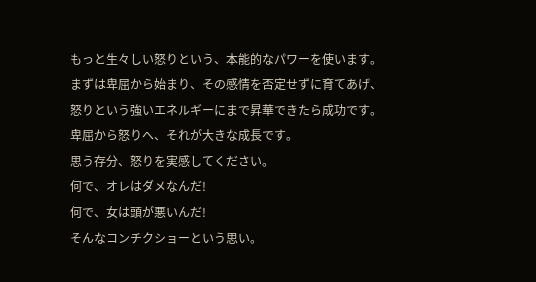もっと生々しい怒りという、本能的なパワーを使います。
まずは卑屈から始まり、その感情を否定せずに育てあげ、
怒りという強いエネルギーにまで昇華できたら成功です。
卑屈から怒りへ、それが大きな成長です。
思う存分、怒りを実感してください。
何で、オレはダメなんだ!
何で、女は頭が悪いんだ!
そんなコンチクショーという思い。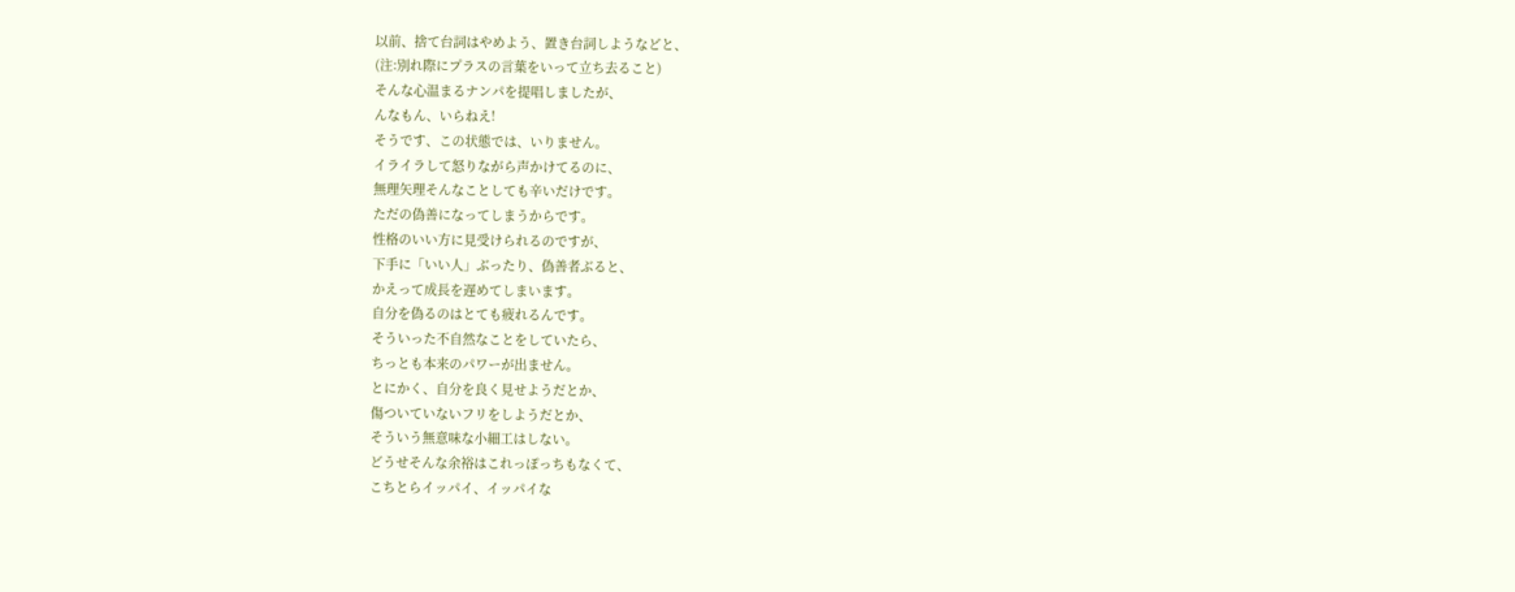以前、捨て台詞はやめよう、置き台詞しようなどと、
(注:別れ際にプラスの言葉をいって立ち去ること)
そんな心温まるナンパを提唱しましたが、
んなもん、いらねえ!
そうです、この状態では、いりません。
イライラして怒りながら声かけてるのに、
無理矢理そんなことしても辛いだけです。
ただの偽善になってしまうからです。
性格のいい方に見受けられるのですが、
下手に「いい人」ぶったり、偽善者ぶると、
かえって成長を遅めてしまいます。
自分を偽るのはとても疲れるんです。
そういった不自然なことをしていたら、
ちっとも本来のパワーが出ません。
とにかく、自分を良く見せようだとか、
傷ついていないフリをしようだとか、
そういう無意味な小細工はしない。
どうせそんな余裕はこれっぽっちもなくて、
こちとらイッパイ、イッパイな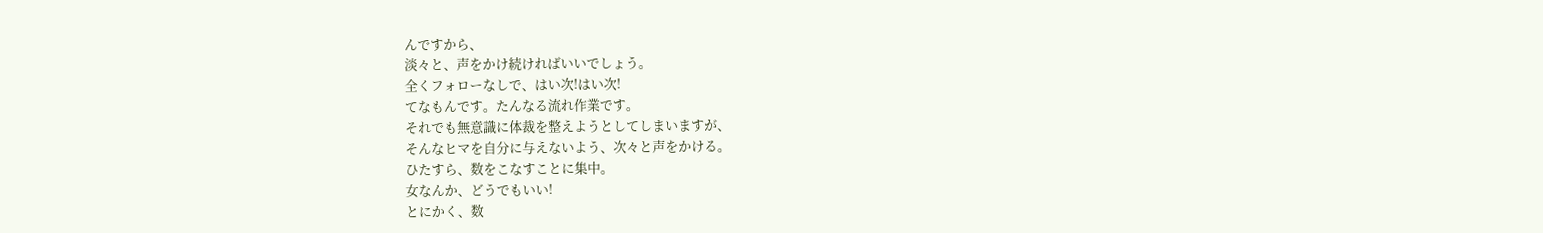んですから、
淡々と、声をかけ続ければいいでしょう。
全くフォローなしで、はい次!はい次!
てなもんです。たんなる流れ作業です。
それでも無意識に体裁を整えようとしてしまいますが、
そんなヒマを自分に与えないよう、次々と声をかける。
ひたすら、数をこなすことに集中。
女なんか、どうでもいい!
とにかく、数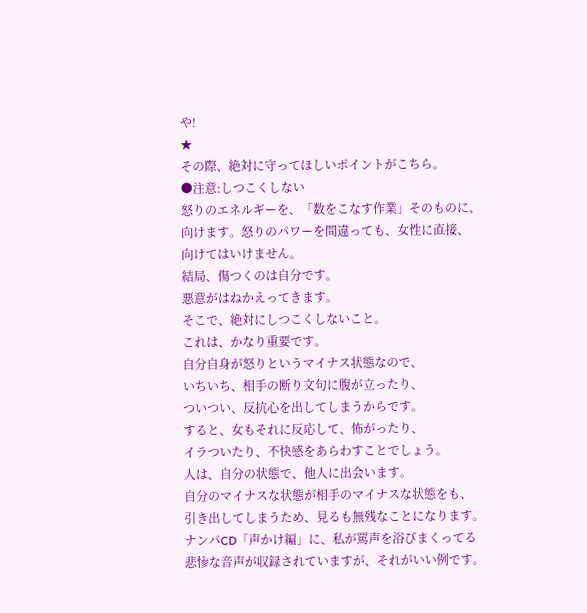や!
★
その際、絶対に守ってほしいポイントがこちら。
●注意:しつこくしない
怒りのエネルギーを、「数をこなす作業」そのものに、
向けます。怒りのパワーを間違っても、女性に直接、
向けてはいけません。
結局、傷つくのは自分です。
悪意がはねかえってきます。
そこで、絶対にしつこくしないこと。
これは、かなり重要です。
自分自身が怒りというマイナス状態なので、
いちいち、相手の断り文句に腹が立ったり、
ついつい、反抗心を出してしまうからです。
すると、女もそれに反応して、怖がったり、
イラついたり、不快感をあらわすことでしょう。
人は、自分の状態で、他人に出会います。
自分のマイナスな状態が相手のマイナスな状態をも、
引き出してしまうため、見るも無残なことになります。
ナンパCD「声かけ編」に、私が罵声を浴びまくってる
悲惨な音声が収録されていますが、それがいい例です。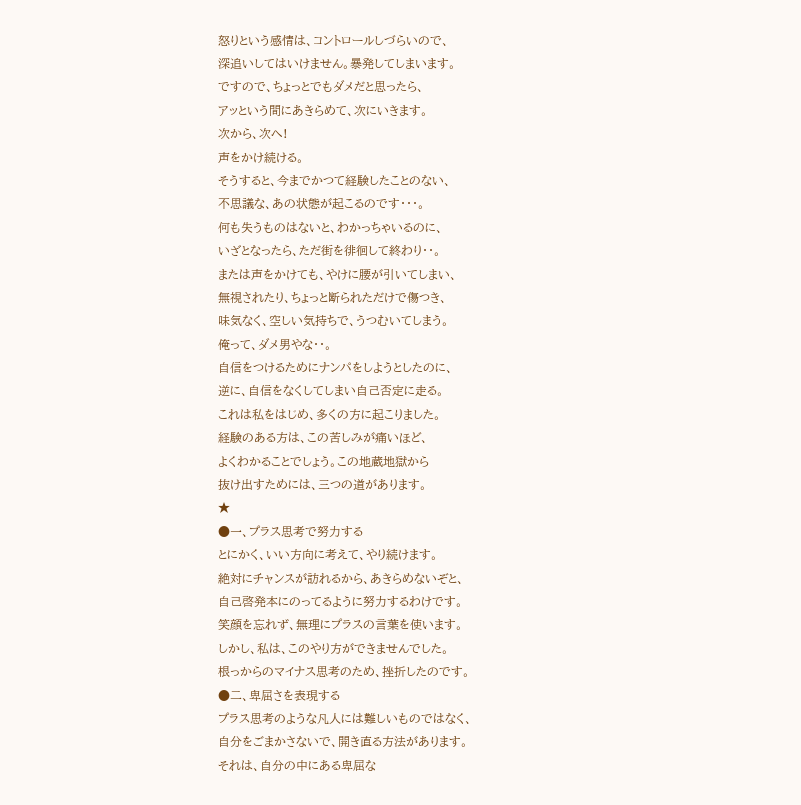怒りという感情は、コントロールしづらいので、
深追いしてはいけません。暴発してしまいます。
ですので、ちょっとでもダメだと思ったら、
アッという間にあきらめて、次にいきます。
次から、次へ!
声をかけ続ける。
そうすると、今までかつて経験したことのない、
不思議な、あの状態が起こるのです・・・。
何も失うものはないと、わかっちゃいるのに、
いざとなったら、ただ街を徘徊して終わり・・。
または声をかけても、やけに腰が引いてしまい、
無視されたり、ちょっと断られただけで傷つき、
味気なく、空しい気持ちで、うつむいてしまう。
俺って、ダメ男やな・・。
自信をつけるためにナンパをしようとしたのに、
逆に、自信をなくしてしまい自己否定に走る。
これは私をはじめ、多くの方に起こりました。
経験のある方は、この苦しみが痛いほど、
よくわかることでしょう。この地蔵地獄から
抜け出すためには、三つの道があります。
★
●一、プラス思考で努力する
とにかく、いい方向に考えて、やり続けます。
絶対にチャンスが訪れるから、あきらめないぞと、
自己啓発本にのってるように努力するわけです。
笑顔を忘れず、無理にプラスの言葉を使います。
しかし、私は、このやり方ができませんでした。
根っからのマイナス思考のため、挫折したのです。
●二、卑屈さを表現する
プラス思考のような凡人には難しいものではなく、
自分をごまかさないで、開き直る方法があります。
それは、自分の中にある卑屈な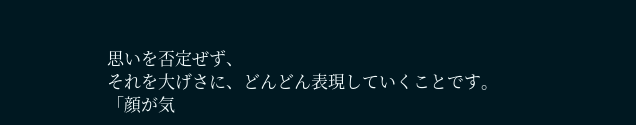思いを否定ぜず、
それを大げさに、どんどん表現していくことです。
「顔が気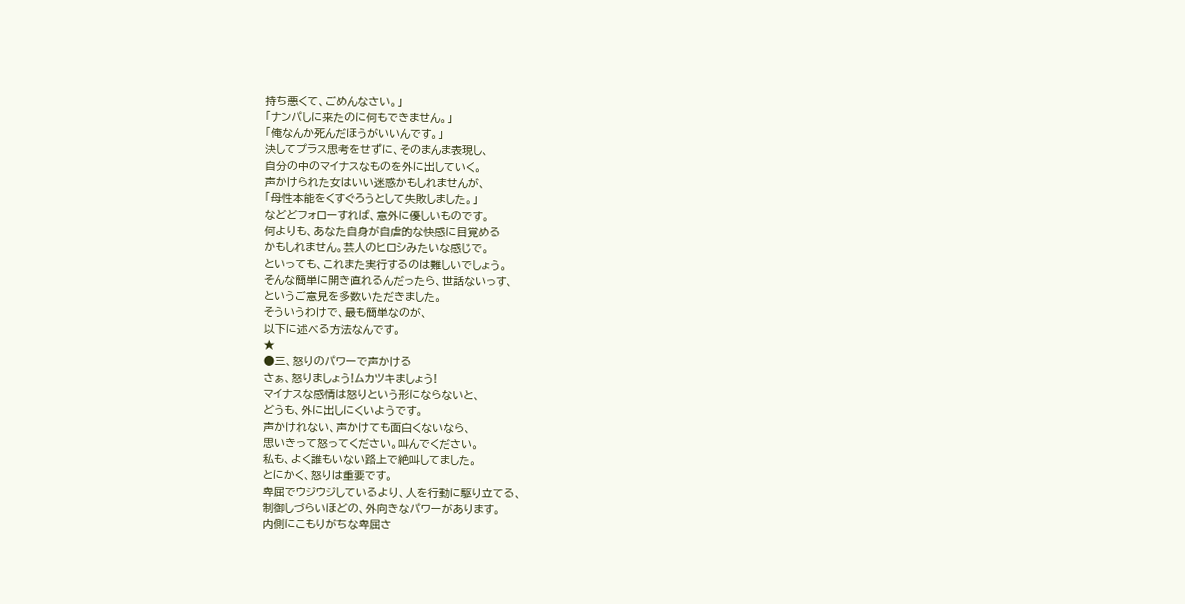持ち悪くて、ごめんなさい。」
「ナンパしに来たのに何もできません。」
「俺なんか死んだほうがいいんです。」
決してプラス思考をせずに、そのまんま表現し、
自分の中のマイナスなものを外に出していく。
声かけられた女はいい迷惑かもしれませんが、
「母性本能をくすぐろうとして失敗しました。」
などどフォローすれば、意外に優しいものです。
何よりも、あなた自身が自虐的な快感に目覚める
かもしれません。芸人のヒロシみたいな感じで。
といっても、これまた実行するのは難しいでしょう。
そんな簡単に開き直れるんだったら、世話ないっす、
というご意見を多数いただきました。
そういうわけで、最も簡単なのが、
以下に述べる方法なんです。
★
●三、怒りのパワーで声かける
さぁ、怒りましょう!ムカツキましょう!
マイナスな感情は怒りという形にならないと、
どうも、外に出しにくいようです。
声かけれない、声かけても面白くないなら、
思いきって怒ってください。叫んでください。
私も、よく誰もいない路上で絶叫してました。
とにかく、怒りは重要です。
卑屈でウジウジしているより、人を行動に駆り立てる、
制御しづらいほどの、外向きなパワーがあります。
内側にこもりがちな卑屈さ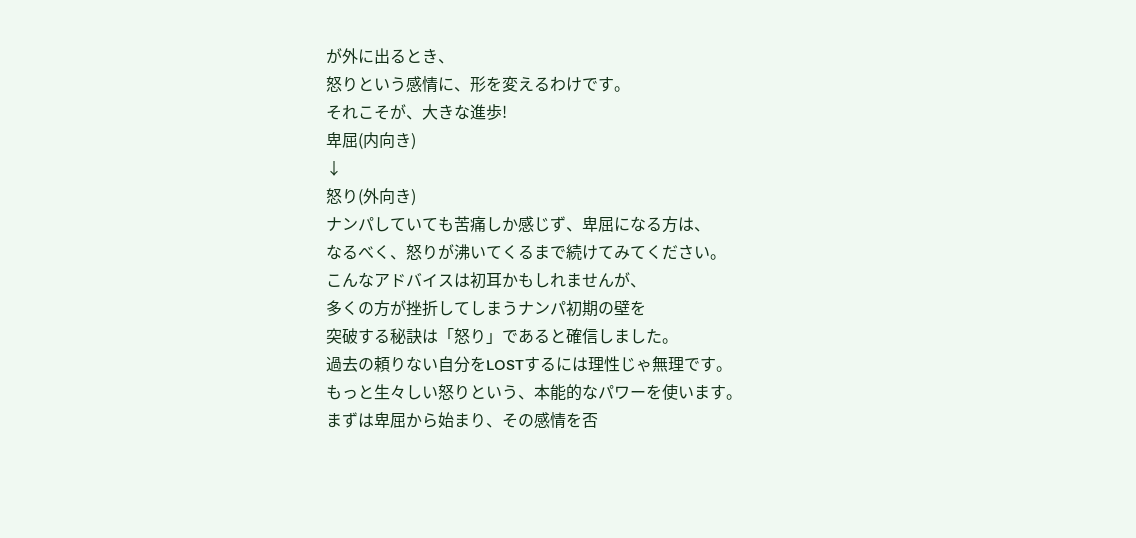が外に出るとき、
怒りという感情に、形を変えるわけです。
それこそが、大きな進歩!
卑屈(内向き)
↓
怒り(外向き)
ナンパしていても苦痛しか感じず、卑屈になる方は、
なるべく、怒りが沸いてくるまで続けてみてください。
こんなアドバイスは初耳かもしれませんが、
多くの方が挫折してしまうナンパ初期の壁を
突破する秘訣は「怒り」であると確信しました。
過去の頼りない自分をLOSTするには理性じゃ無理です。
もっと生々しい怒りという、本能的なパワーを使います。
まずは卑屈から始まり、その感情を否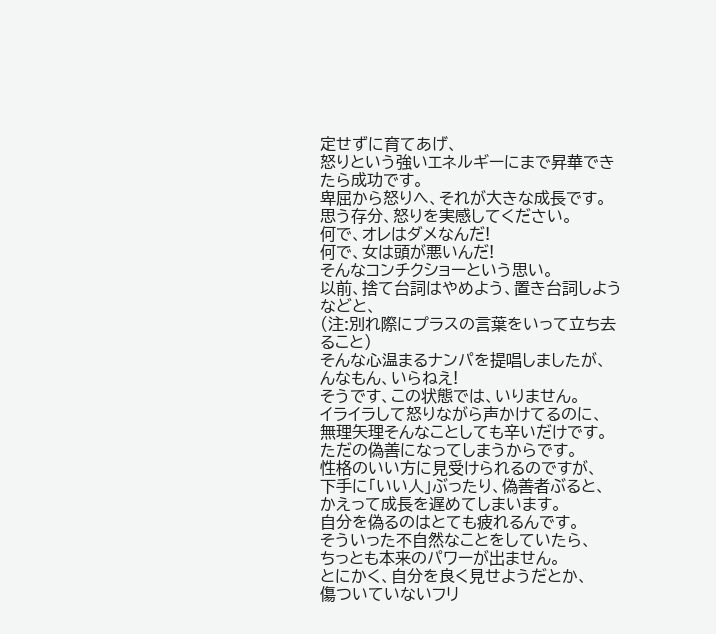定せずに育てあげ、
怒りという強いエネルギーにまで昇華できたら成功です。
卑屈から怒りへ、それが大きな成長です。
思う存分、怒りを実感してください。
何で、オレはダメなんだ!
何で、女は頭が悪いんだ!
そんなコンチクショーという思い。
以前、捨て台詞はやめよう、置き台詞しようなどと、
(注:別れ際にプラスの言葉をいって立ち去ること)
そんな心温まるナンパを提唱しましたが、
んなもん、いらねえ!
そうです、この状態では、いりません。
イライラして怒りながら声かけてるのに、
無理矢理そんなことしても辛いだけです。
ただの偽善になってしまうからです。
性格のいい方に見受けられるのですが、
下手に「いい人」ぶったり、偽善者ぶると、
かえって成長を遅めてしまいます。
自分を偽るのはとても疲れるんです。
そういった不自然なことをしていたら、
ちっとも本来のパワーが出ません。
とにかく、自分を良く見せようだとか、
傷ついていないフリ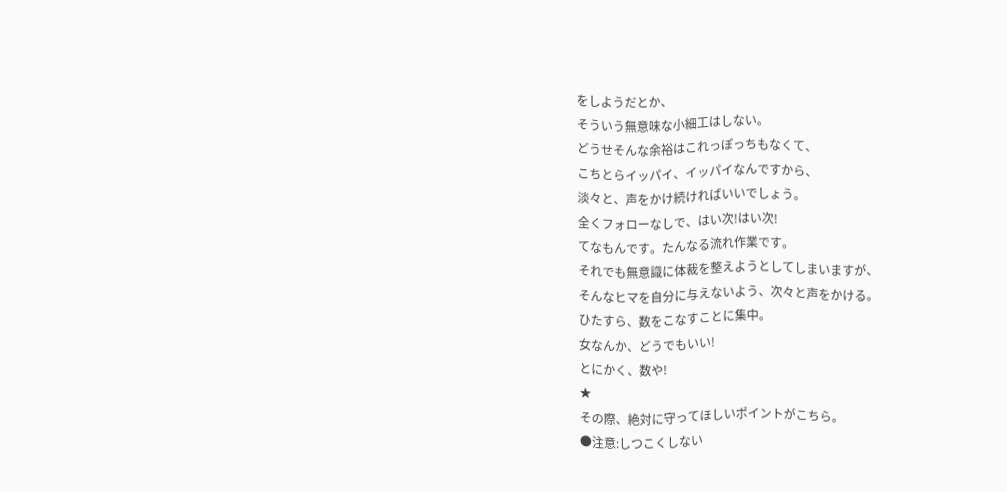をしようだとか、
そういう無意味な小細工はしない。
どうせそんな余裕はこれっぽっちもなくて、
こちとらイッパイ、イッパイなんですから、
淡々と、声をかけ続ければいいでしょう。
全くフォローなしで、はい次!はい次!
てなもんです。たんなる流れ作業です。
それでも無意識に体裁を整えようとしてしまいますが、
そんなヒマを自分に与えないよう、次々と声をかける。
ひたすら、数をこなすことに集中。
女なんか、どうでもいい!
とにかく、数や!
★
その際、絶対に守ってほしいポイントがこちら。
●注意:しつこくしない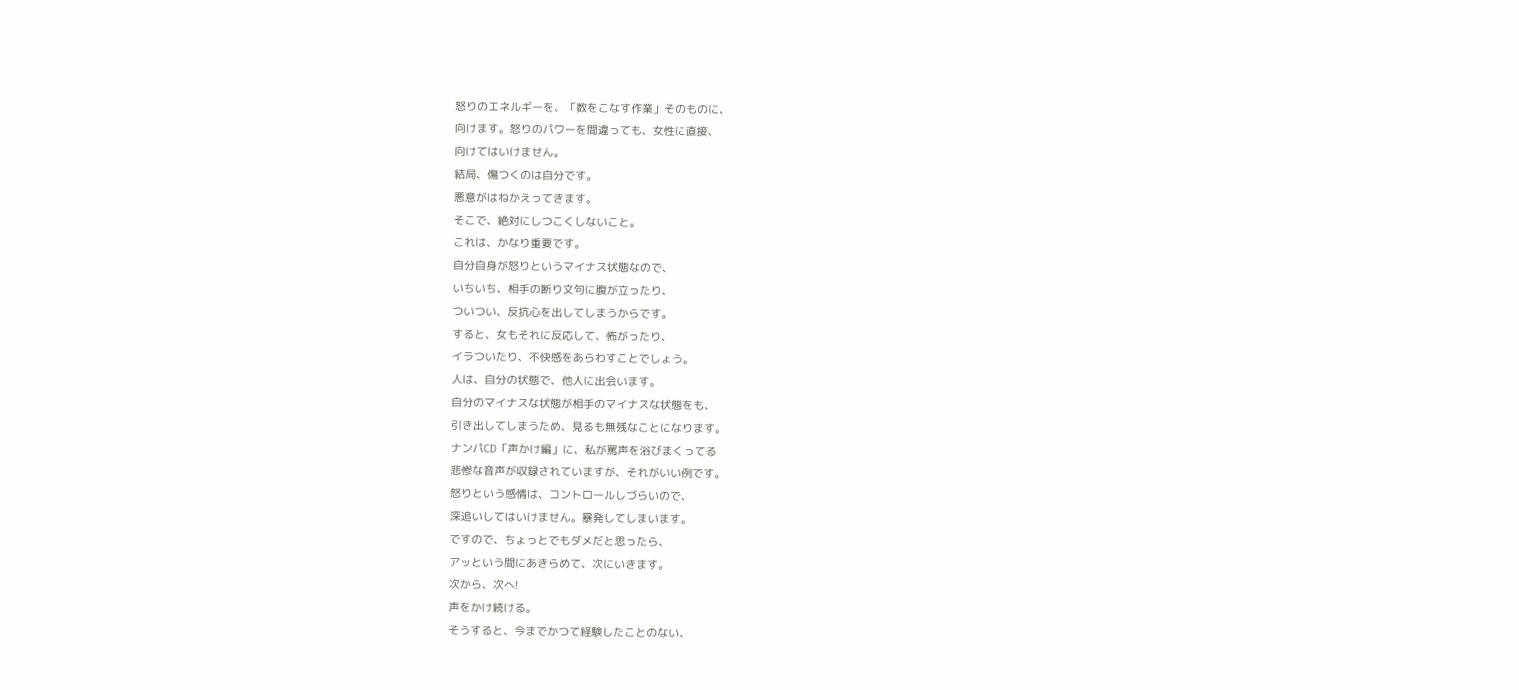怒りのエネルギーを、「数をこなす作業」そのものに、
向けます。怒りのパワーを間違っても、女性に直接、
向けてはいけません。
結局、傷つくのは自分です。
悪意がはねかえってきます。
そこで、絶対にしつこくしないこと。
これは、かなり重要です。
自分自身が怒りというマイナス状態なので、
いちいち、相手の断り文句に腹が立ったり、
ついつい、反抗心を出してしまうからです。
すると、女もそれに反応して、怖がったり、
イラついたり、不快感をあらわすことでしょう。
人は、自分の状態で、他人に出会います。
自分のマイナスな状態が相手のマイナスな状態をも、
引き出してしまうため、見るも無残なことになります。
ナンパCD「声かけ編」に、私が罵声を浴びまくってる
悲惨な音声が収録されていますが、それがいい例です。
怒りという感情は、コントロールしづらいので、
深追いしてはいけません。暴発してしまいます。
ですので、ちょっとでもダメだと思ったら、
アッという間にあきらめて、次にいきます。
次から、次へ!
声をかけ続ける。
そうすると、今までかつて経験したことのない、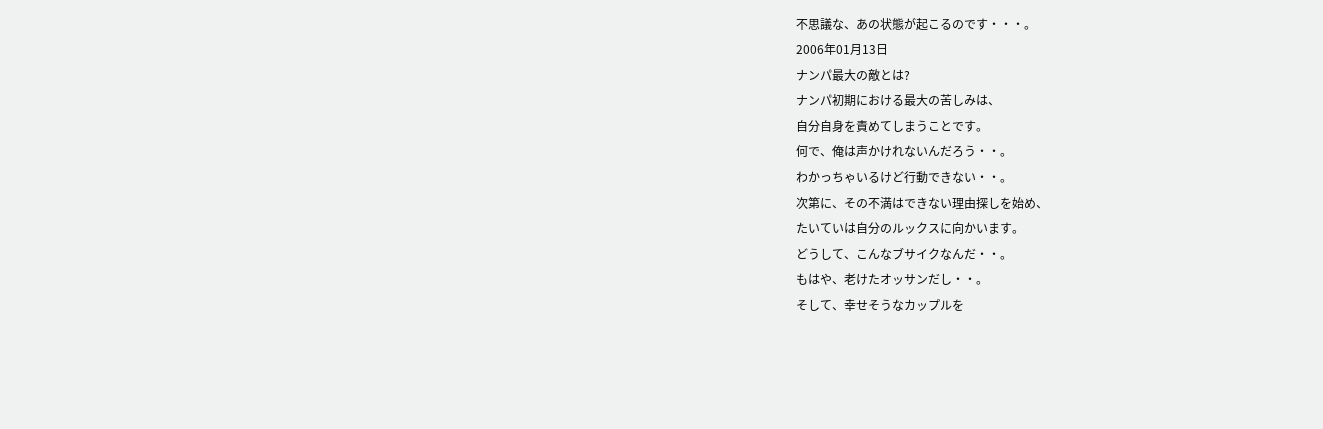不思議な、あの状態が起こるのです・・・。
2006年01月13日
ナンパ最大の敵とは?
ナンパ初期における最大の苦しみは、
自分自身を責めてしまうことです。
何で、俺は声かけれないんだろう・・。
わかっちゃいるけど行動できない・・。
次第に、その不満はできない理由探しを始め、
たいていは自分のルックスに向かいます。
どうして、こんなブサイクなんだ・・。
もはや、老けたオッサンだし・・。
そして、幸せそうなカップルを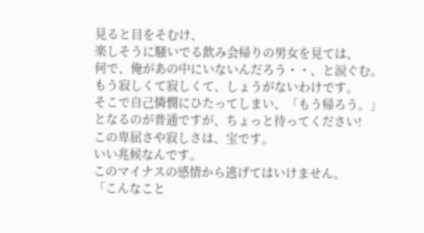見ると目をそむけ、
楽しそうに騒いでる飲み会帰りの男女を見ては、
何で、俺があの中にいないんだろう・・、と涙ぐむ。
もう寂しくて寂しくて、しょうがないわけです。
そこで自己憐憫にひたってしまい、「もう帰ろう。」
となるのが普通ですが、ちょっと待ってください!
この卑屈さや寂しさは、宝です。
いい兆候なんです。
このマイナスの感情から逃げてはいけません。
「こんなこと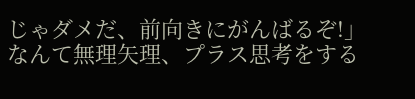じゃダメだ、前向きにがんばるぞ!」
なんて無理矢理、プラス思考をする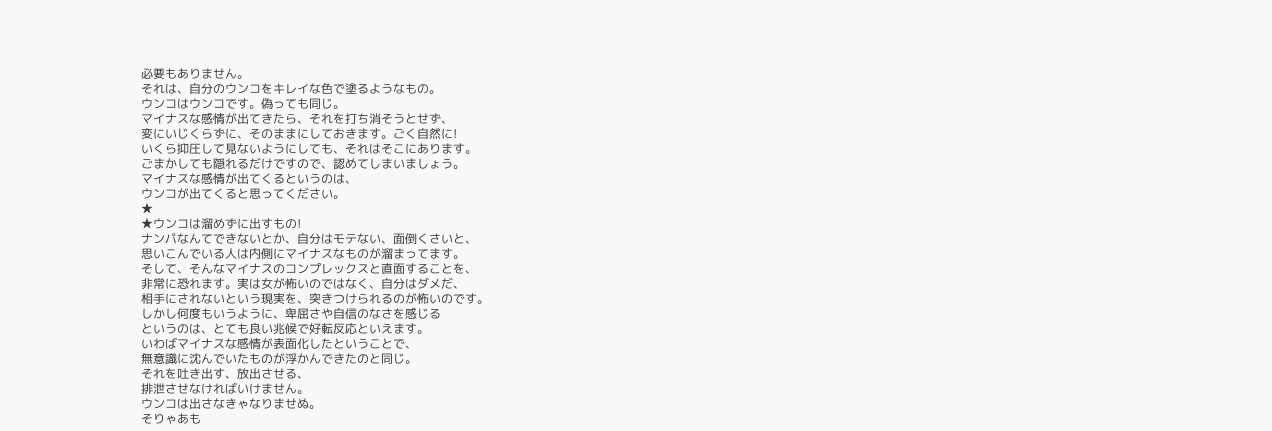必要もありません。
それは、自分のウンコをキレイな色で塗るようなもの。
ウンコはウンコです。偽っても同じ。
マイナスな感情が出てきたら、それを打ち消そうとせず、
変にいじくらずに、そのままにしておきます。ごく自然に!
いくら抑圧して見ないようにしても、それはそこにあります。
ごまかしても隠れるだけですので、認めてしまいましょう。
マイナスな感情が出てくるというのは、
ウンコが出てくると思ってください。
★
★ウンコは溜めずに出すもの!
ナンパなんてできないとか、自分はモテない、面倒くさいと、
思いこんでいる人は内側にマイナスなものが溜まってます。
そして、そんなマイナスのコンプレックスと直面することを、
非常に恐れます。実は女が怖いのではなく、自分はダメだ、
相手にされないという現実を、突きつけられるのが怖いのです。
しかし何度もいうように、卑屈さや自信のなさを感じる
というのは、とても良い兆候で好転反応といえます。
いわばマイナスな感情が表面化したということで、
無意識に沈んでいたものが浮かんできたのと同じ。
それを吐き出す、放出させる、
排泄させなければいけません。
ウンコは出さなきゃなりませぬ。
そりゃあも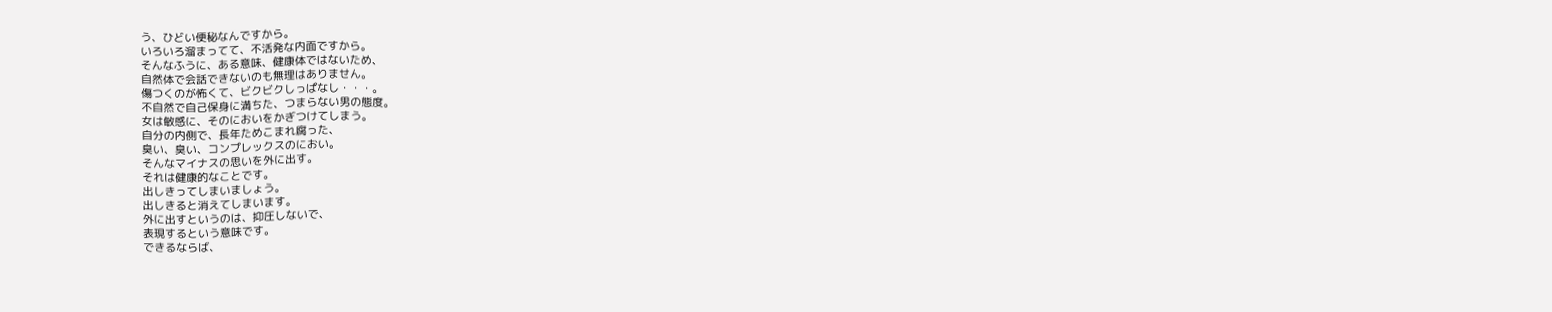う、ひどい便秘なんですから。
いろいろ溜まってて、不活発な内面ですから。
そんなふうに、ある意味、健康体ではないため、
自然体で会話できないのも無理はありません。
傷つくのが怖くて、ビクビクしっぱなし・・・。
不自然で自己保身に満ちた、つまらない男の態度。
女は敏感に、そのにおいをかぎつけてしまう。
自分の内側で、長年ためこまれ腐った、
臭い、臭い、コンプレックスのにおい。
そんなマイナスの思いを外に出す。
それは健康的なことです。
出しきってしまいましょう。
出しきると消えてしまいます。
外に出すというのは、抑圧しないで、
表現するという意味です。
できるならば、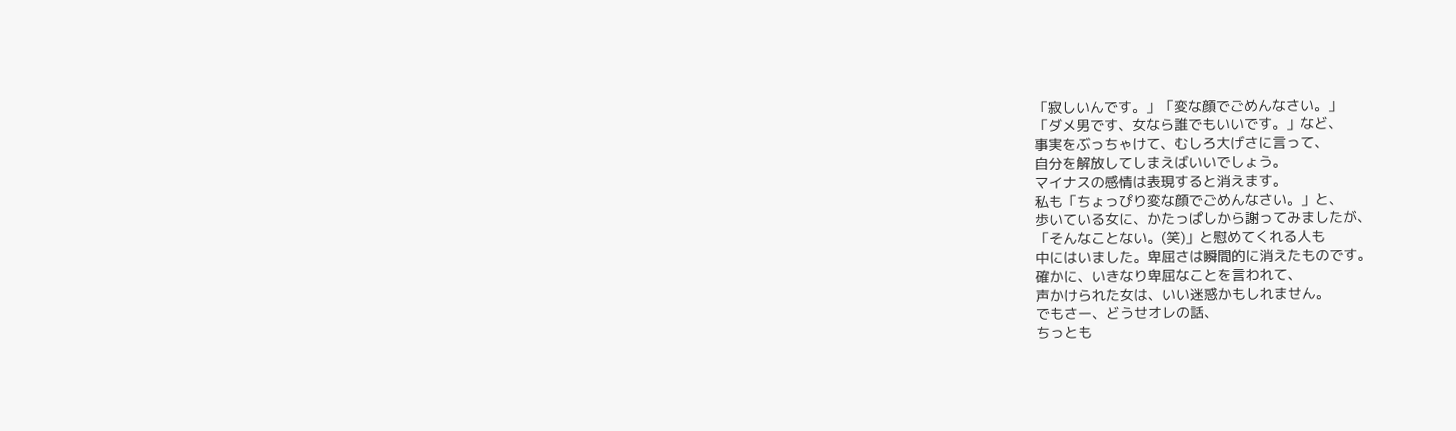「寂しいんです。」「変な顔でごめんなさい。」
「ダメ男です、女なら誰でもいいです。」など、
事実をぶっちゃけて、むしろ大げさに言って、
自分を解放してしまえばいいでしょう。
マイナスの感情は表現すると消えます。
私も「ちょっぴり変な顔でごめんなさい。」と、
歩いている女に、かたっぱしから謝ってみましたが、
「そんなことない。(笑)」と慰めてくれる人も
中にはいました。卑屈さは瞬間的に消えたものです。
確かに、いきなり卑屈なことを言われて、
声かけられた女は、いい迷惑かもしれません。
でもさー、どうせオレの話、
ちっとも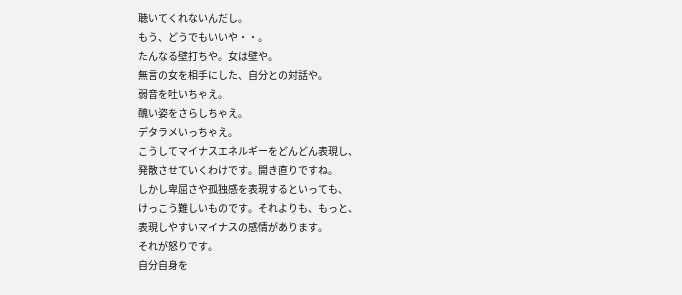聴いてくれないんだし。
もう、どうでもいいや・・。
たんなる壁打ちや。女は壁や。
無言の女を相手にした、自分との対話や。
弱音を吐いちゃえ。
醜い姿をさらしちゃえ。
デタラメいっちゃえ。
こうしてマイナスエネルギーをどんどん表現し、
発散させていくわけです。開き直りですね。
しかし卑屈さや孤独感を表現するといっても、
けっこう難しいものです。それよりも、もっと、
表現しやすいマイナスの感情があります。
それが怒りです。
自分自身を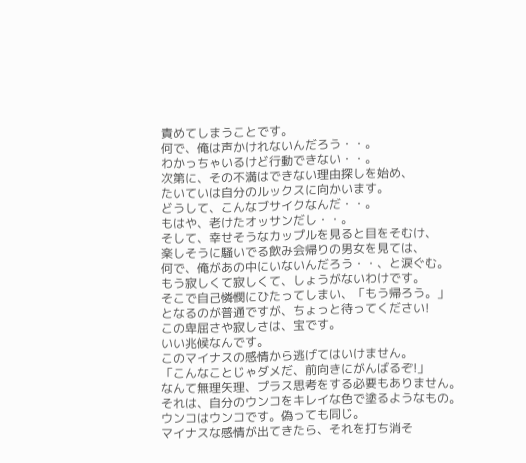責めてしまうことです。
何で、俺は声かけれないんだろう・・。
わかっちゃいるけど行動できない・・。
次第に、その不満はできない理由探しを始め、
たいていは自分のルックスに向かいます。
どうして、こんなブサイクなんだ・・。
もはや、老けたオッサンだし・・。
そして、幸せそうなカップルを見ると目をそむけ、
楽しそうに騒いでる飲み会帰りの男女を見ては、
何で、俺があの中にいないんだろう・・、と涙ぐむ。
もう寂しくて寂しくて、しょうがないわけです。
そこで自己憐憫にひたってしまい、「もう帰ろう。」
となるのが普通ですが、ちょっと待ってください!
この卑屈さや寂しさは、宝です。
いい兆候なんです。
このマイナスの感情から逃げてはいけません。
「こんなことじゃダメだ、前向きにがんばるぞ!」
なんて無理矢理、プラス思考をする必要もありません。
それは、自分のウンコをキレイな色で塗るようなもの。
ウンコはウンコです。偽っても同じ。
マイナスな感情が出てきたら、それを打ち消そ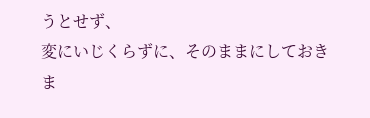うとせず、
変にいじくらずに、そのままにしておきま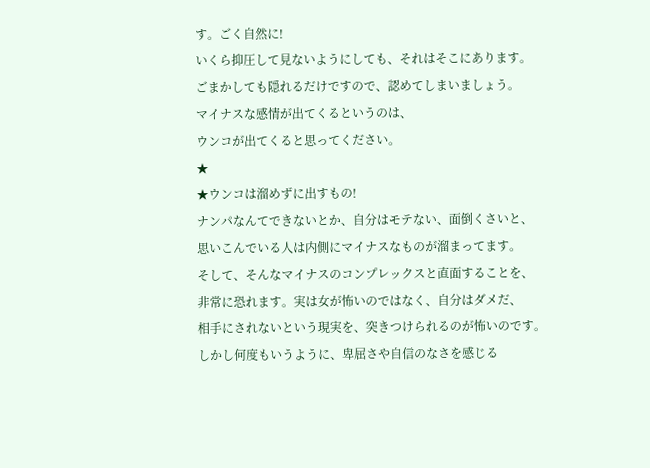す。ごく自然に!
いくら抑圧して見ないようにしても、それはそこにあります。
ごまかしても隠れるだけですので、認めてしまいましょう。
マイナスな感情が出てくるというのは、
ウンコが出てくると思ってください。
★
★ウンコは溜めずに出すもの!
ナンパなんてできないとか、自分はモテない、面倒くさいと、
思いこんでいる人は内側にマイナスなものが溜まってます。
そして、そんなマイナスのコンプレックスと直面することを、
非常に恐れます。実は女が怖いのではなく、自分はダメだ、
相手にされないという現実を、突きつけられるのが怖いのです。
しかし何度もいうように、卑屈さや自信のなさを感じる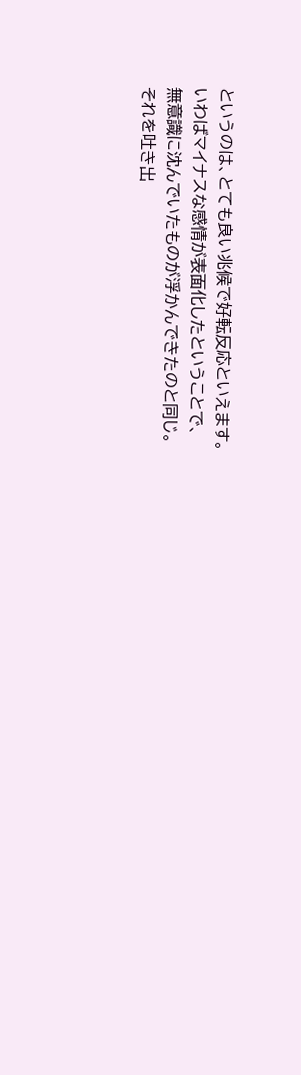というのは、とても良い兆候で好転反応といえます。
いわばマイナスな感情が表面化したということで、
無意識に沈んでいたものが浮かんできたのと同じ。
それを吐き出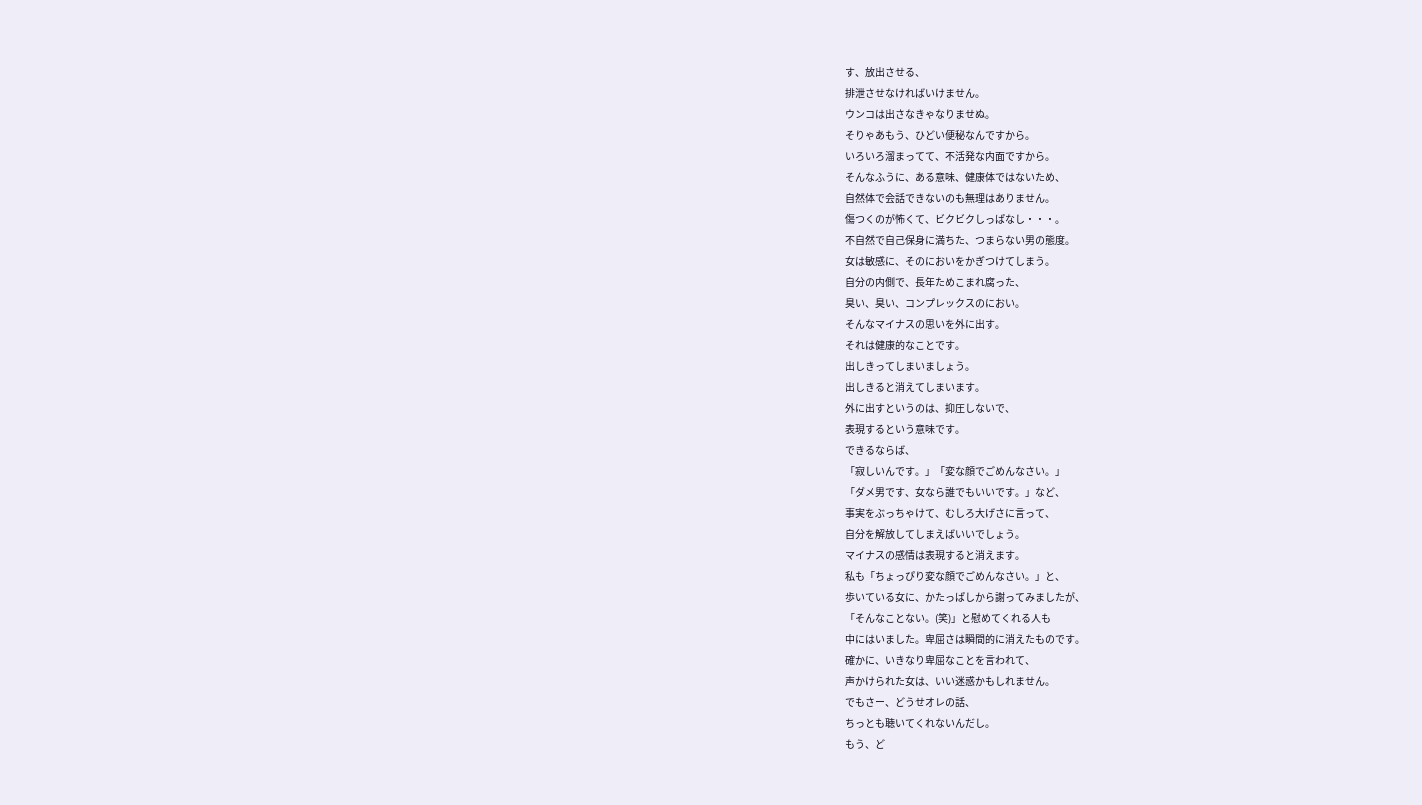す、放出させる、
排泄させなければいけません。
ウンコは出さなきゃなりませぬ。
そりゃあもう、ひどい便秘なんですから。
いろいろ溜まってて、不活発な内面ですから。
そんなふうに、ある意味、健康体ではないため、
自然体で会話できないのも無理はありません。
傷つくのが怖くて、ビクビクしっぱなし・・・。
不自然で自己保身に満ちた、つまらない男の態度。
女は敏感に、そのにおいをかぎつけてしまう。
自分の内側で、長年ためこまれ腐った、
臭い、臭い、コンプレックスのにおい。
そんなマイナスの思いを外に出す。
それは健康的なことです。
出しきってしまいましょう。
出しきると消えてしまいます。
外に出すというのは、抑圧しないで、
表現するという意味です。
できるならば、
「寂しいんです。」「変な顔でごめんなさい。」
「ダメ男です、女なら誰でもいいです。」など、
事実をぶっちゃけて、むしろ大げさに言って、
自分を解放してしまえばいいでしょう。
マイナスの感情は表現すると消えます。
私も「ちょっぴり変な顔でごめんなさい。」と、
歩いている女に、かたっぱしから謝ってみましたが、
「そんなことない。(笑)」と慰めてくれる人も
中にはいました。卑屈さは瞬間的に消えたものです。
確かに、いきなり卑屈なことを言われて、
声かけられた女は、いい迷惑かもしれません。
でもさー、どうせオレの話、
ちっとも聴いてくれないんだし。
もう、ど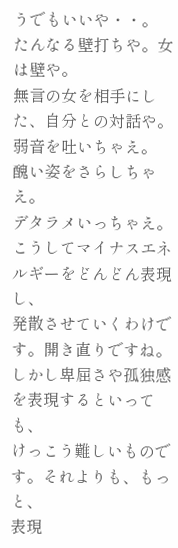うでもいいや・・。
たんなる壁打ちや。女は壁や。
無言の女を相手にした、自分との対話や。
弱音を吐いちゃえ。
醜い姿をさらしちゃえ。
デタラメいっちゃえ。
こうしてマイナスエネルギーをどんどん表現し、
発散させていくわけです。開き直りですね。
しかし卑屈さや孤独感を表現するといっても、
けっこう難しいものです。それよりも、もっと、
表現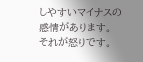しやすいマイナスの感情があります。
それが怒りです。